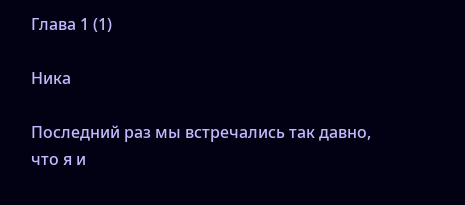Глава 1 (1)

Ника

Последний раз мы встречались так давно, что я и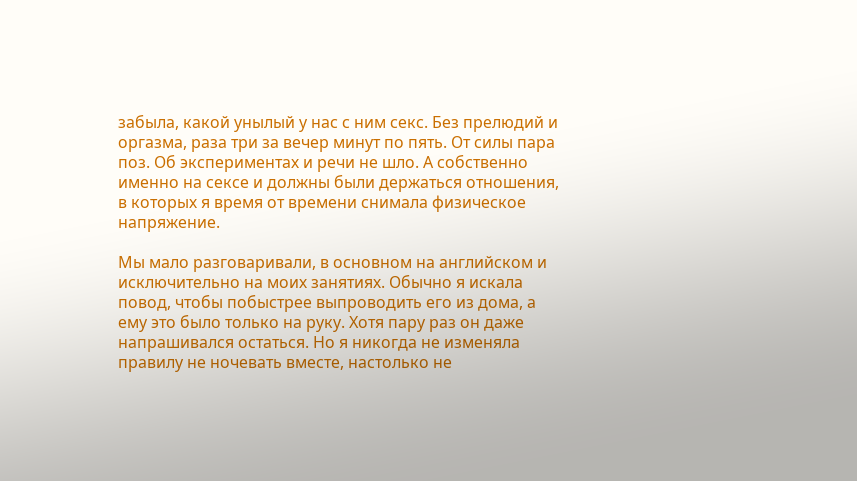забыла, какой унылый у нас с ним секс. Без прелюдий и оргазма, раза три за вечер минут по пять. От силы пара поз. Об экспериментах и речи не шло. А собственно именно на сексе и должны были держаться отношения, в которых я время от времени снимала физическое напряжение.

Мы мало разговаривали, в основном на английском и исключительно на моих занятиях. Обычно я искала повод, чтобы побыстрее выпроводить его из дома, а ему это было только на руку. Хотя пару раз он даже напрашивался остаться. Но я никогда не изменяла правилу не ночевать вместе, настолько не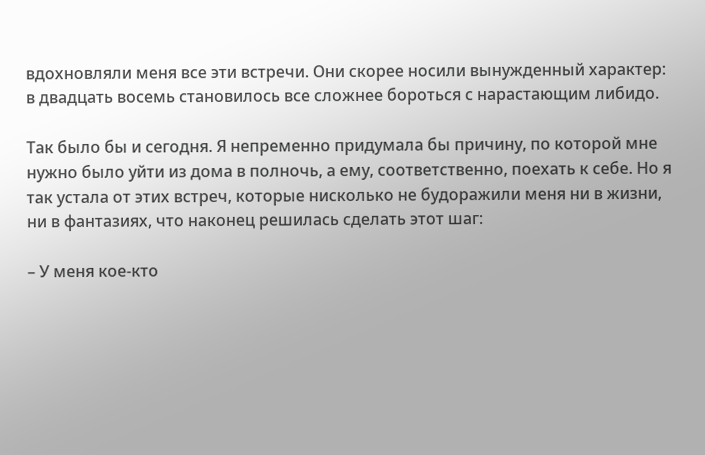вдохновляли меня все эти встречи. Они скорее носили вынужденный характер: в двадцать восемь становилось все сложнее бороться с нарастающим либидо.

Так было бы и сегодня. Я непременно придумала бы причину, по которой мне нужно было уйти из дома в полночь, а ему, соответственно, поехать к себе. Но я так устала от этих встреч, которые нисколько не будоражили меня ни в жизни, ни в фантазиях, что наконец решилась сделать этот шаг:

– У меня кое-кто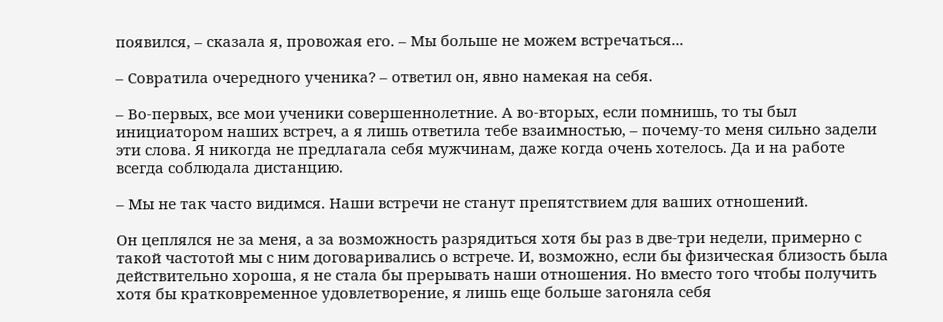появился, – сказала я, провожая его. – Мы больше не можем встречаться...

– Совратила очередного ученика? – ответил он, явно намекая на себя.

– Во-первых, все мои ученики совершеннолетние. А во-вторых, если помнишь, то ты был инициатором наших встреч, а я лишь ответила тебе взаимностью, – почему-то меня сильно задели эти слова. Я никогда не предлагала себя мужчинам, даже когда очень хотелось. Да и на работе всегда соблюдала дистанцию.

– Мы не так часто видимся. Наши встречи не станут препятствием для ваших отношений.

Он цеплялся не за меня, а за возможность разрядиться хотя бы раз в две-три недели, примерно с такой частотой мы с ним договаривались о встрече. И, возможно, если бы физическая близость была действительно хороша, я не стала бы прерывать наши отношения. Но вместо того чтобы получить хотя бы кратковременное удовлетворение, я лишь еще больше загоняла себя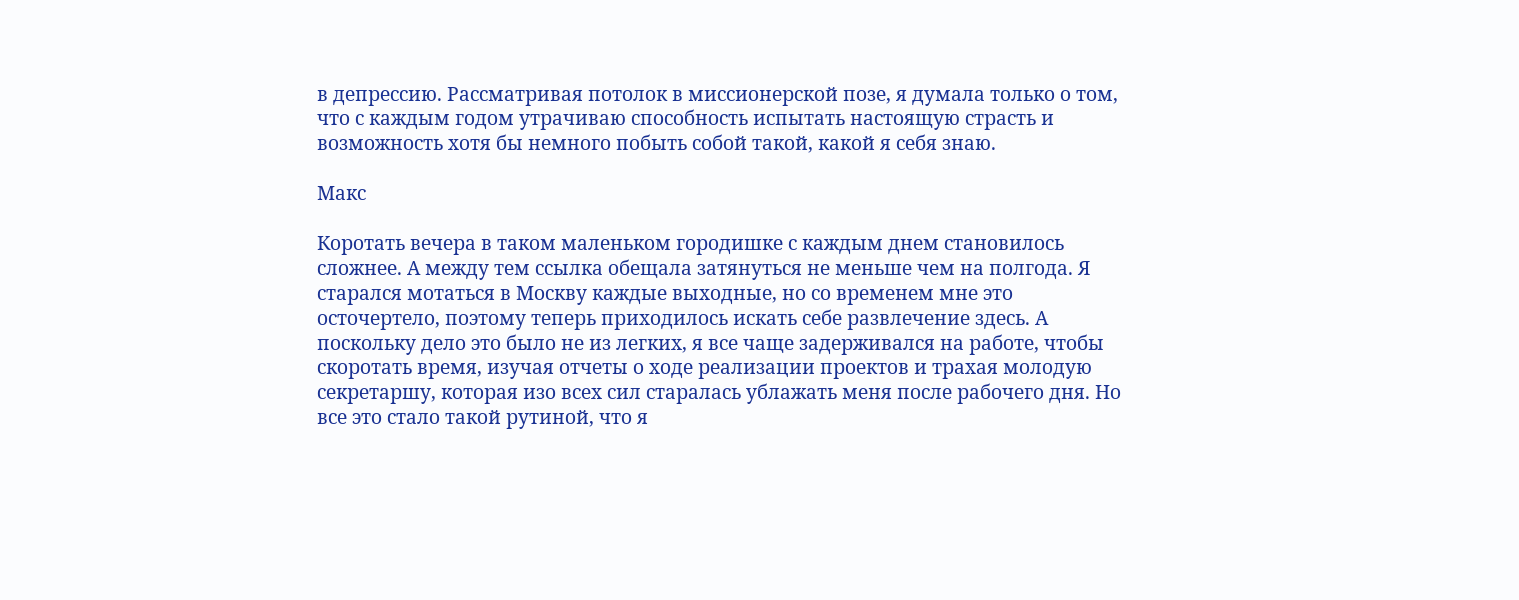в депрессию. Рассматривая потолок в миссионерской позе, я думала только о том, что с каждым годом утрачиваю способность испытать настоящую страсть и возможность хотя бы немного побыть собой такой, какой я себя знаю.

Макс

Коротать вечера в таком маленьком городишке с каждым днем становилось сложнее. А между тем ссылка обещала затянуться не меньше чем на полгода. Я старался мотаться в Москву каждые выходные, но со временем мне это осточертело, поэтому теперь приходилось искать себе развлечение здесь. А поскольку дело это было не из легких, я все чаще задерживался на работе, чтобы скоротать время, изучая отчеты о ходе реализации проектов и трахая молодую секретаршу, которая изо всех сил старалась ублажать меня после рабочего дня. Но все это стало такой рутиной, что я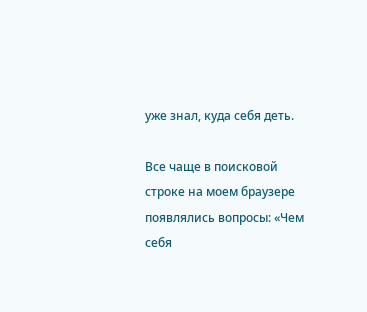уже знал, куда себя деть.

Все чаще в поисковой строке на моем браузере появлялись вопросы: «Чем себя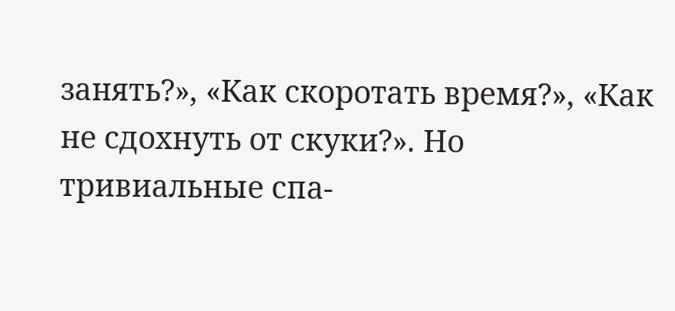занять?», «Как скоротать время?», «Как не сдохнуть от скуки?». Но тривиальные спа-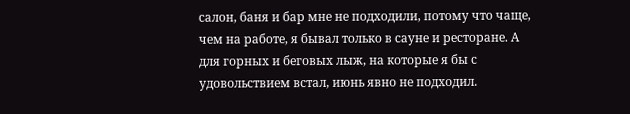салон, баня и бар мне не подходили, потому что чаще, чем на работе, я бывал только в сауне и ресторане. А для горных и беговых лыж, на которые я бы с удовольствием встал, июнь явно не подходил.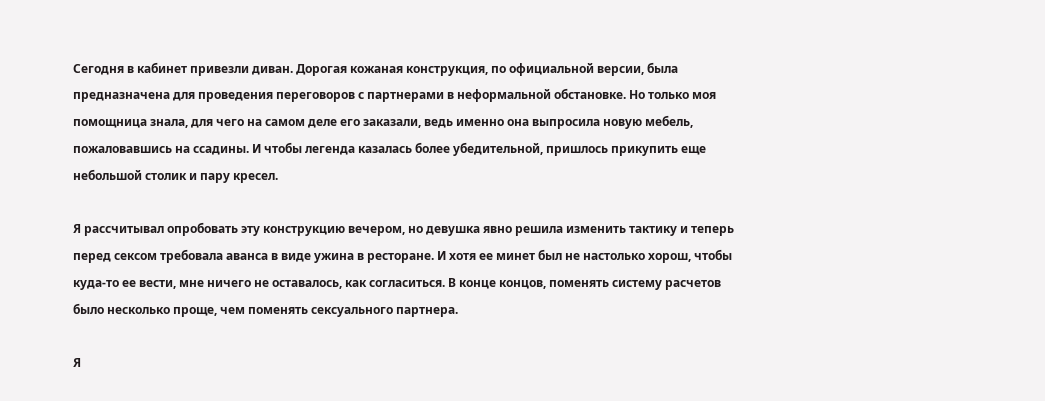Сегодня в кабинет привезли диван. Дорогая кожаная конструкция, по официальной версии, была предназначена для проведения переговоров с партнерами в неформальной обстановке. Но только моя помощница знала, для чего на самом деле его заказали, ведь именно она выпросила новую мебель, пожаловавшись на ссадины. И чтобы легенда казалась более убедительной, пришлось прикупить еще небольшой столик и пару кресел.

Я рассчитывал опробовать эту конструкцию вечером, но девушка явно решила изменить тактику и теперь перед сексом требовала аванса в виде ужина в ресторане. И хотя ее минет был не настолько хорош, чтобы куда-то ее вести, мне ничего не оставалось, как согласиться. В конце концов, поменять систему расчетов было несколько проще, чем поменять сексуального партнера.

Я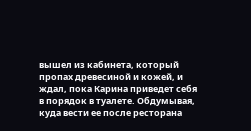вышел из кабинета, который пропах древесиной и кожей, и ждал, пока Карина приведет себя в порядок в туалете. Обдумывая, куда вести ее после ресторана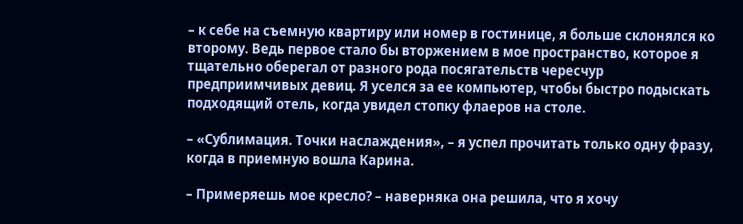– к себе на съемную квартиру или номер в гостинице, я больше склонялся ко второму. Ведь первое стало бы вторжением в мое пространство, которое я тщательно оберегал от разного рода посягательств чересчур предприимчивых девиц. Я уселся за ее компьютер, чтобы быстро подыскать подходящий отель, когда увидел стопку флаеров на столе.

– «Сублимация. Точки наслаждения», – я успел прочитать только одну фразу, когда в приемную вошла Карина.

– Примеряешь мое кресло? – наверняка она решила, что я хочу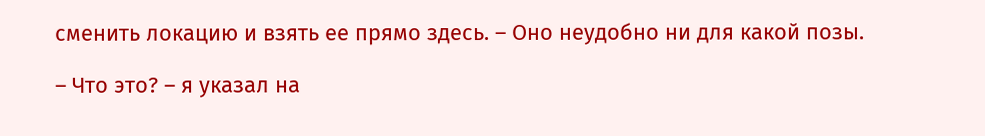сменить локацию и взять ее прямо здесь. – Оно неудобно ни для какой позы.

– Что это? – я указал на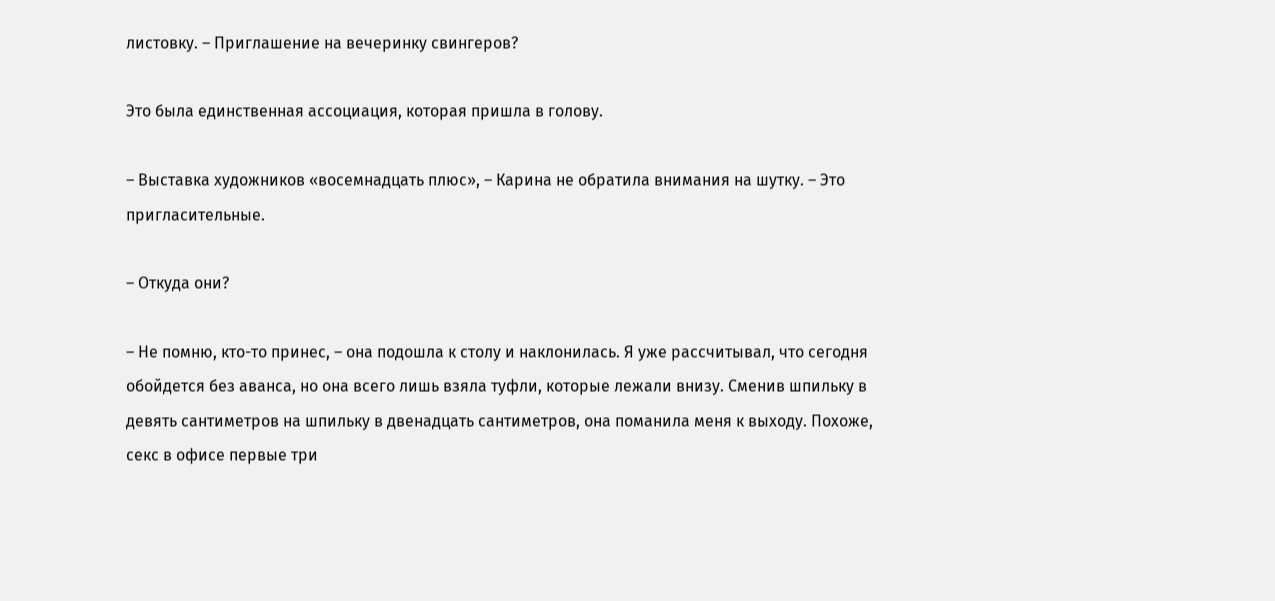листовку. – Приглашение на вечеринку свингеров?

Это была единственная ассоциация, которая пришла в голову.

– Выставка художников «восемнадцать плюс», – Карина не обратила внимания на шутку. – Это пригласительные.

– Откуда они?

– Не помню, кто-то принес, – она подошла к столу и наклонилась. Я уже рассчитывал, что сегодня обойдется без аванса, но она всего лишь взяла туфли, которые лежали внизу. Сменив шпильку в девять сантиметров на шпильку в двенадцать сантиметров, она поманила меня к выходу. Похоже, секс в офисе первые три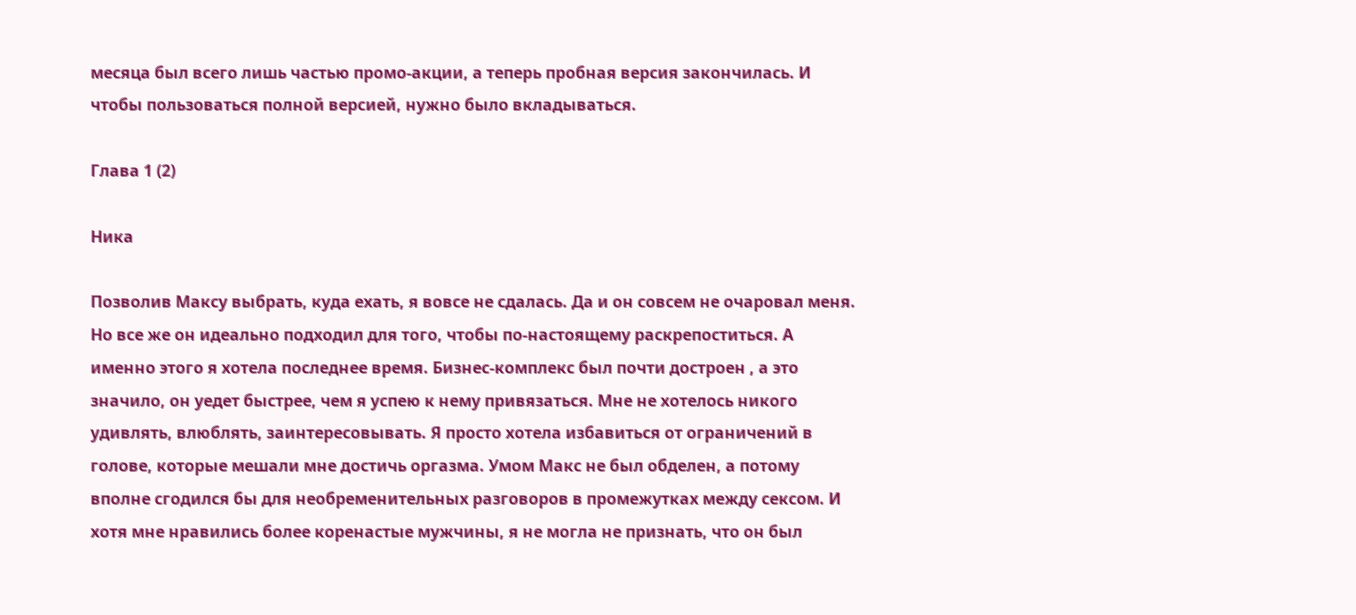месяца был всего лишь частью промо-акции, а теперь пробная версия закончилась. И чтобы пользоваться полной версией, нужно было вкладываться.

Глава 1 (2)

Ника

Позволив Максу выбрать, куда ехать, я вовсе не сдалась. Да и он совсем не очаровал меня. Но все же он идеально подходил для того, чтобы по-настоящему раскрепоститься. А именно этого я хотела последнее время. Бизнес-комплекс был почти достроен , а это значило, он уедет быстрее, чем я успею к нему привязаться. Мне не хотелось никого удивлять, влюблять, заинтересовывать. Я просто хотела избавиться от ограничений в голове, которые мешали мне достичь оргазма. Умом Макс не был обделен, а потому вполне сгодился бы для необременительных разговоров в промежутках между сексом. И хотя мне нравились более коренастые мужчины, я не могла не признать, что он был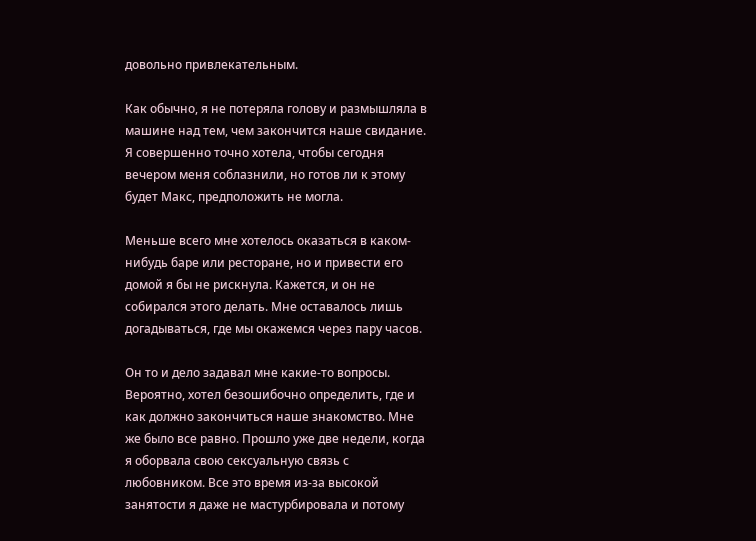довольно привлекательным.

Как обычно, я не потеряла голову и размышляла в машине над тем, чем закончится наше свидание. Я совершенно точно хотела, чтобы сегодня вечером меня соблазнили, но готов ли к этому будет Макс, предположить не могла.

Меньше всего мне хотелось оказаться в каком-нибудь баре или ресторане, но и привести его домой я бы не рискнула. Кажется, и он не собирался этого делать. Мне оставалось лишь догадываться, где мы окажемся через пару часов.

Он то и дело задавал мне какие-то вопросы. Вероятно, хотел безошибочно определить, где и как должно закончиться наше знакомство. Мне же было все равно. Прошло уже две недели, когда я оборвала свою сексуальную связь с любовником. Все это время из-за высокой занятости я даже не мастурбировала и потому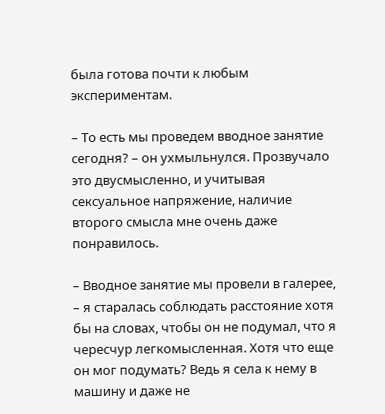была готова почти к любым экспериментам.

– То есть мы проведем вводное занятие сегодня? – он ухмыльнулся. Прозвучало это двусмысленно, и учитывая сексуальное напряжение, наличие второго смысла мне очень даже понравилось.

– Вводное занятие мы провели в галерее, – я старалась соблюдать расстояние хотя бы на словах, чтобы он не подумал, что я чересчур легкомысленная. Хотя что еще он мог подумать? Ведь я села к нему в машину и даже не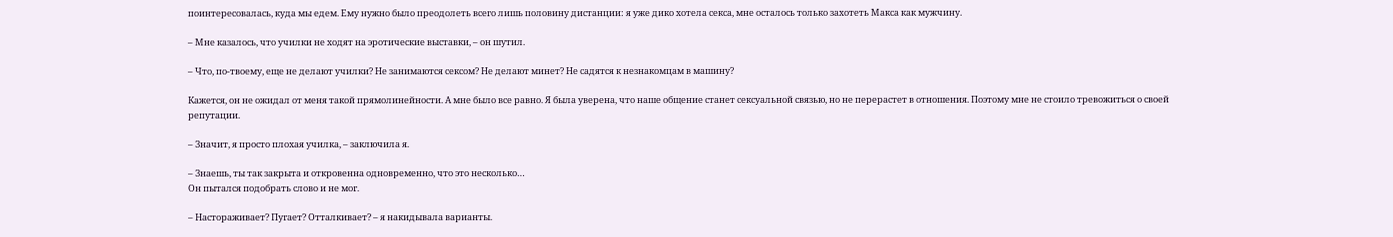поинтересовалась, куда мы едем. Ему нужно было преодолеть всего лишь половину дистанции: я уже дико хотела секса, мне осталось только захотеть Макса как мужчину.

– Мне казалось, что училки не ходят на эротические выставки, – он шутил.

– Что, по-твоему, еще не делают училки? Не занимаются сексом? Не делают минет? Не садятся к незнакомцам в машину?

Кажется, он не ожидал от меня такой прямолинейности. А мне было все равно. Я была уверена, что наше общение станет сексуальной связью, но не перерастет в отношения. Поэтому мне не стоило тревожиться о своей репутации.

– Значит, я просто плохая училка, – заключила я.

– Знаешь, ты так закрыта и откровенна одновременно, что это несколько…
Он пытался подобрать слово и не мог.

– Настораживает? Пугает? Отталкивает? – я накидывала варианты.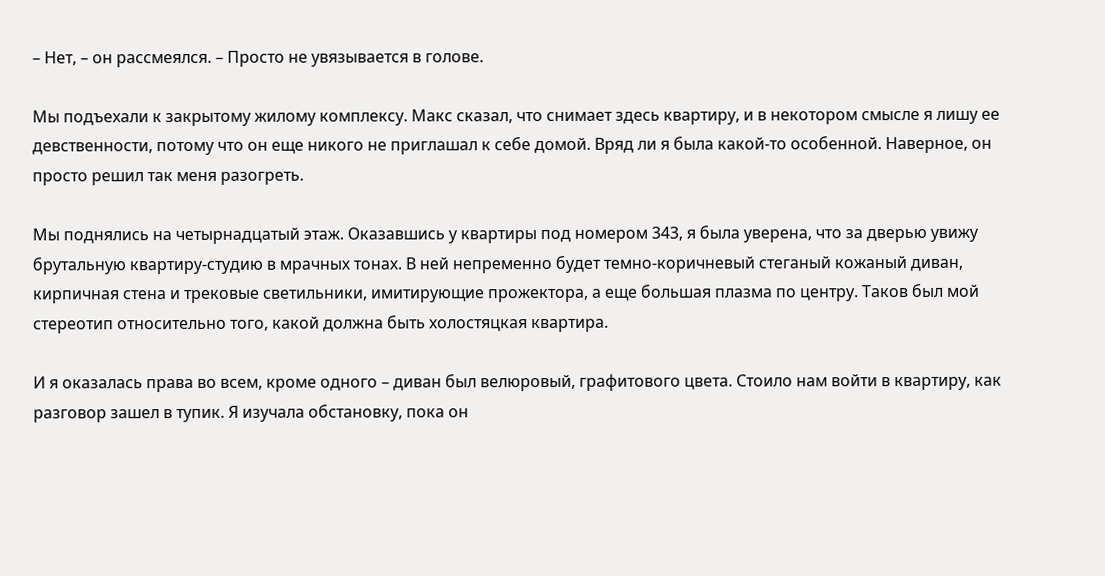– Нет, – он рассмеялся. – Просто не увязывается в голове.

Мы подъехали к закрытому жилому комплексу. Макс сказал, что снимает здесь квартиру, и в некотором смысле я лишу ее девственности, потому что он еще никого не приглашал к себе домой. Вряд ли я была какой-то особенной. Наверное, он просто решил так меня разогреть.

Мы поднялись на четырнадцатый этаж. Оказавшись у квартиры под номером 343, я была уверена, что за дверью увижу брутальную квартиру-студию в мрачных тонах. В ней непременно будет темно-коричневый стеганый кожаный диван, кирпичная стена и трековые светильники, имитирующие прожектора, а еще большая плазма по центру. Таков был мой стереотип относительно того, какой должна быть холостяцкая квартира.

И я оказалась права во всем, кроме одного – диван был велюровый, графитового цвета. Стоило нам войти в квартиру, как разговор зашел в тупик. Я изучала обстановку, пока он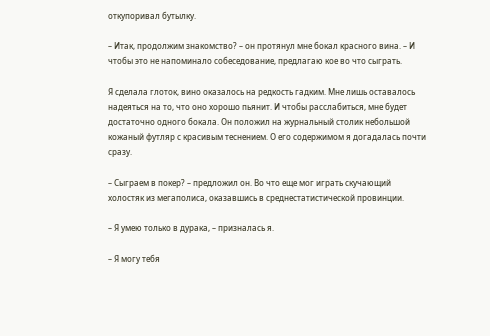откупоривал бутылку.

– Итак, продолжим знакомство? – он протянул мне бокал красного вина. – И чтобы это не напоминало собеседование, предлагаю кое во что сыграть.

Я сделала глоток, вино оказалось на редкость гадким. Мне лишь оставалось надеяться на то, что оно хорошо пьянит. И чтобы расслабиться, мне будет достаточно одного бокала. Он положил на журнальный столик небольшой кожаный футляр с красивым теснением. О его содержимом я догадалась почти сразу.

– Сыграем в покер? – предложил он. Во что еще мог играть скучающий холостяк из мегаполиса, оказавшись в среднестатистической провинции.

– Я умею только в дурака, – призналась я.

– Я могу тебя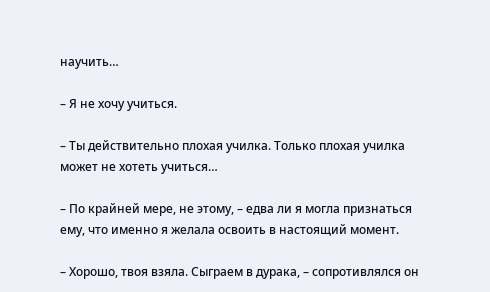научить…

– Я не хочу учиться.

– Ты действительно плохая училка. Только плохая училка может не хотеть учиться…

– По крайней мере, не этому, – едва ли я могла признаться ему, что именно я желала освоить в настоящий момент.

– Хорошо, твоя взяла. Сыграем в дурака, – сопротивлялся он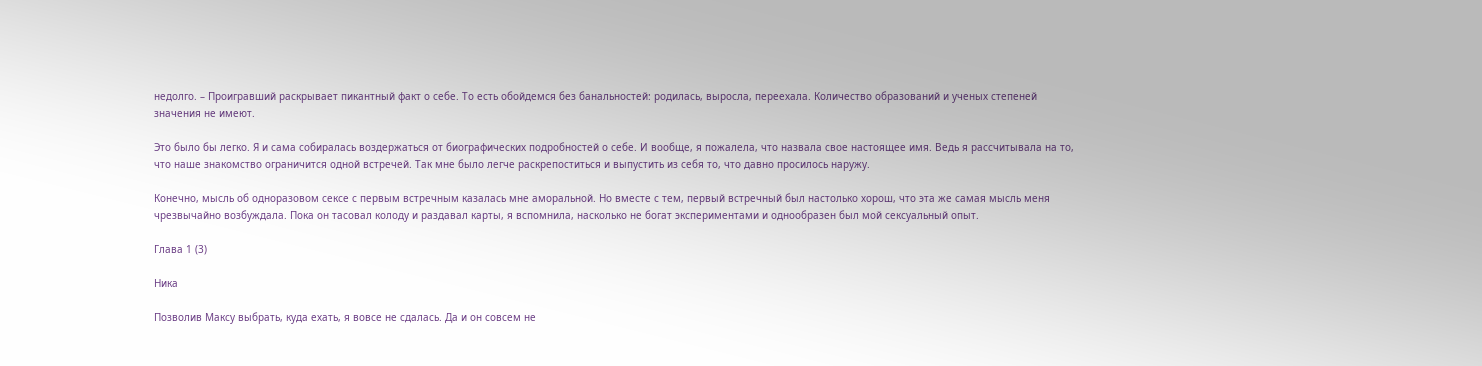недолго. – Проигравший раскрывает пикантный факт о себе. То есть обойдемся без банальностей: родилась, выросла, переехала. Количество образований и ученых степеней значения не имеют.

Это было бы легко. Я и сама собиралась воздержаться от биографических подробностей о себе. И вообще, я пожалела, что назвала свое настоящее имя. Ведь я рассчитывала на то, что наше знакомство ограничится одной встречей. Так мне было легче раскрепоститься и выпустить из себя то, что давно просилось наружу.

Конечно, мысль об одноразовом сексе с первым встречным казалась мне аморальной. Но вместе с тем, первый встречный был настолько хорош, что эта же самая мысль меня чрезвычайно возбуждала. Пока он тасовал колоду и раздавал карты, я вспомнила, насколько не богат экспериментами и однообразен был мой сексуальный опыт.

Глава 1 (3)

Ника

Позволив Максу выбрать, куда ехать, я вовсе не сдалась. Да и он совсем не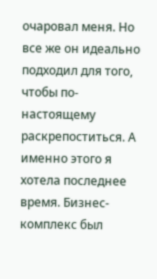очаровал меня. Но все же он идеально подходил для того, чтобы по-настоящему раскрепоститься. А именно этого я хотела последнее время. Бизнес-комплекс был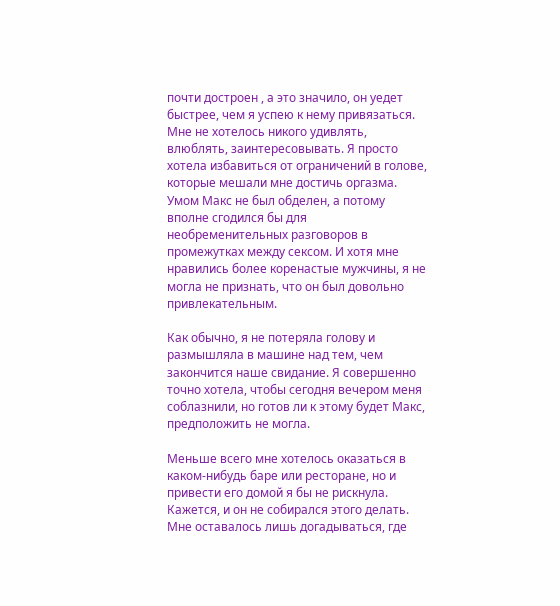почти достроен , а это значило, он уедет быстрее, чем я успею к нему привязаться. Мне не хотелось никого удивлять, влюблять, заинтересовывать. Я просто хотела избавиться от ограничений в голове, которые мешали мне достичь оргазма. Умом Макс не был обделен, а потому вполне сгодился бы для необременительных разговоров в промежутках между сексом. И хотя мне нравились более коренастые мужчины, я не могла не признать, что он был довольно привлекательным.

Как обычно, я не потеряла голову и размышляла в машине над тем, чем закончится наше свидание. Я совершенно точно хотела, чтобы сегодня вечером меня соблазнили, но готов ли к этому будет Макс, предположить не могла.

Меньше всего мне хотелось оказаться в каком-нибудь баре или ресторане, но и привести его домой я бы не рискнула. Кажется, и он не собирался этого делать. Мне оставалось лишь догадываться, где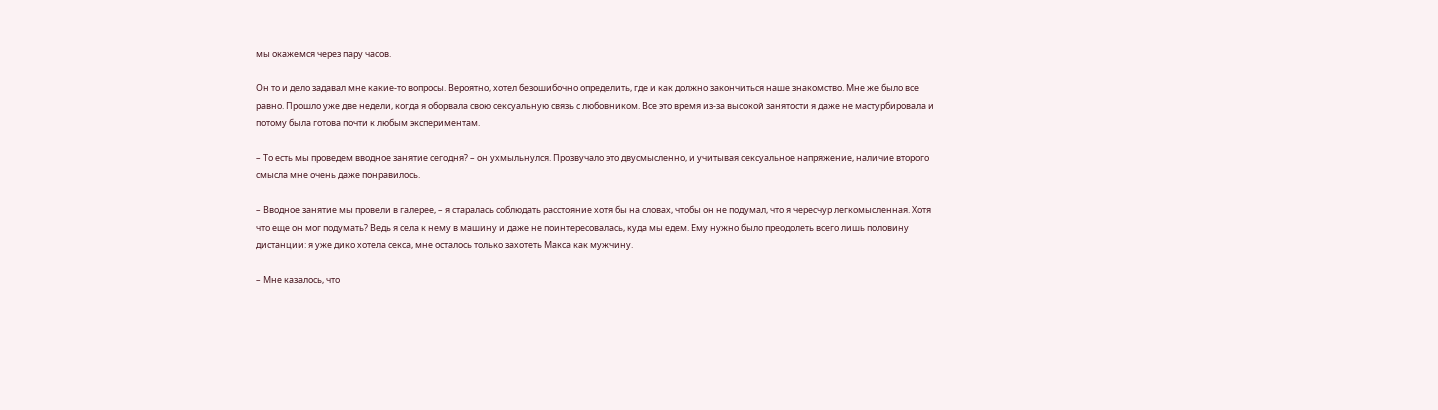мы окажемся через пару часов.

Он то и дело задавал мне какие-то вопросы. Вероятно, хотел безошибочно определить, где и как должно закончиться наше знакомство. Мне же было все равно. Прошло уже две недели, когда я оборвала свою сексуальную связь с любовником. Все это время из-за высокой занятости я даже не мастурбировала и потому была готова почти к любым экспериментам.

– То есть мы проведем вводное занятие сегодня? – он ухмыльнулся. Прозвучало это двусмысленно, и учитывая сексуальное напряжение, наличие второго смысла мне очень даже понравилось.

– Вводное занятие мы провели в галерее, – я старалась соблюдать расстояние хотя бы на словах, чтобы он не подумал, что я чересчур легкомысленная. Хотя что еще он мог подумать? Ведь я села к нему в машину и даже не поинтересовалась, куда мы едем. Ему нужно было преодолеть всего лишь половину дистанции: я уже дико хотела секса, мне осталось только захотеть Макса как мужчину.

– Мне казалось, что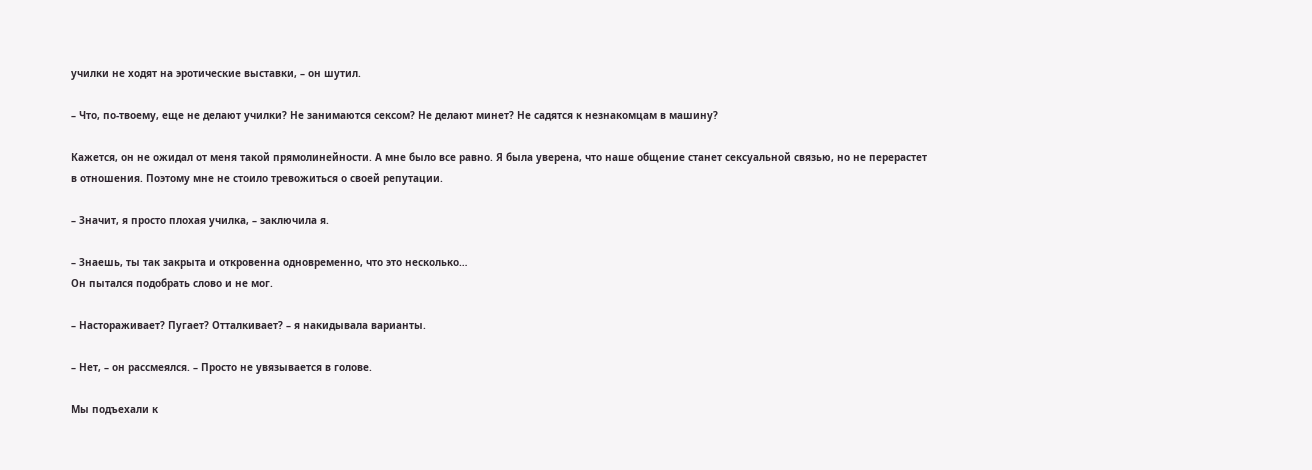училки не ходят на эротические выставки, – он шутил.

– Что, по-твоему, еще не делают училки? Не занимаются сексом? Не делают минет? Не садятся к незнакомцам в машину?

Кажется, он не ожидал от меня такой прямолинейности. А мне было все равно. Я была уверена, что наше общение станет сексуальной связью, но не перерастет в отношения. Поэтому мне не стоило тревожиться о своей репутации.

– Значит, я просто плохая училка, – заключила я.

– Знаешь, ты так закрыта и откровенна одновременно, что это несколько…
Он пытался подобрать слово и не мог.

– Настораживает? Пугает? Отталкивает? – я накидывала варианты.

– Нет, – он рассмеялся. – Просто не увязывается в голове.

Мы подъехали к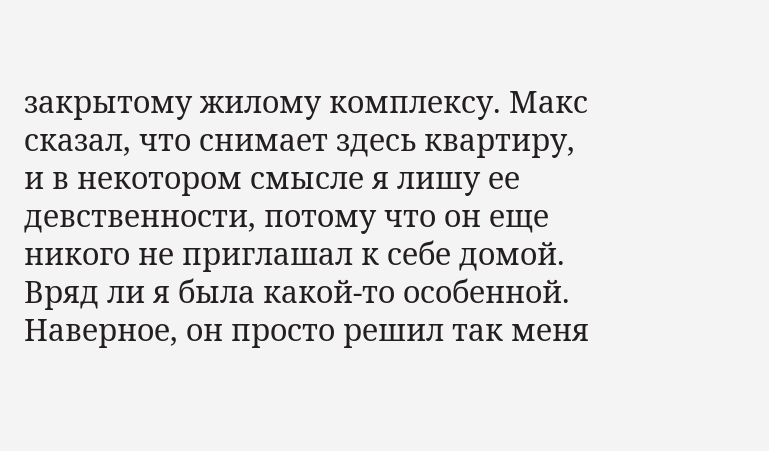закрытому жилому комплексу. Макс сказал, что снимает здесь квартиру, и в некотором смысле я лишу ее девственности, потому что он еще никого не приглашал к себе домой. Вряд ли я была какой-то особенной. Наверное, он просто решил так меня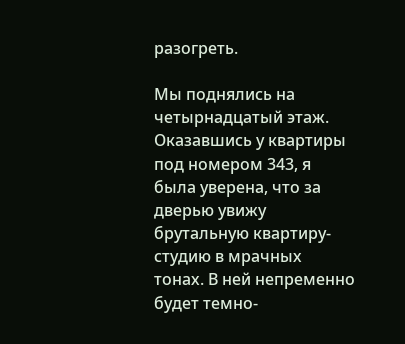разогреть.

Мы поднялись на четырнадцатый этаж. Оказавшись у квартиры под номером 343, я была уверена, что за дверью увижу брутальную квартиру-студию в мрачных тонах. В ней непременно будет темно-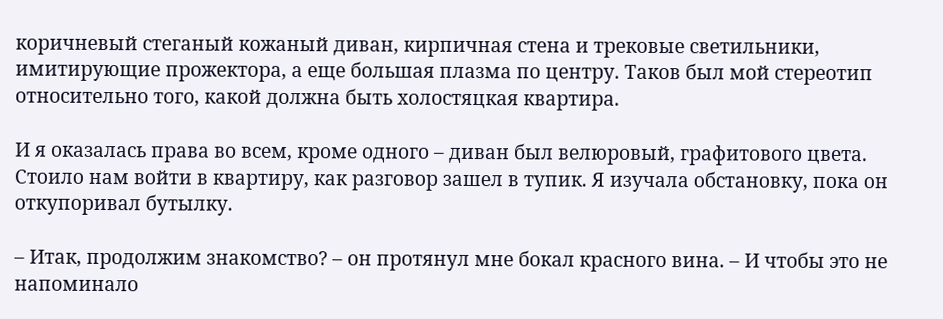коричневый стеганый кожаный диван, кирпичная стена и трековые светильники, имитирующие прожектора, а еще большая плазма по центру. Таков был мой стереотип относительно того, какой должна быть холостяцкая квартира.

И я оказалась права во всем, кроме одного – диван был велюровый, графитового цвета. Стоило нам войти в квартиру, как разговор зашел в тупик. Я изучала обстановку, пока он откупоривал бутылку.

– Итак, продолжим знакомство? – он протянул мне бокал красного вина. – И чтобы это не напоминало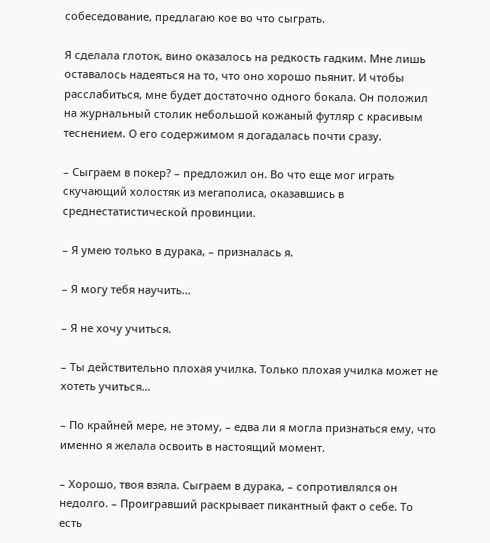собеседование, предлагаю кое во что сыграть.

Я сделала глоток, вино оказалось на редкость гадким. Мне лишь оставалось надеяться на то, что оно хорошо пьянит. И чтобы расслабиться, мне будет достаточно одного бокала. Он положил на журнальный столик небольшой кожаный футляр с красивым теснением. О его содержимом я догадалась почти сразу.

– Сыграем в покер? – предложил он. Во что еще мог играть скучающий холостяк из мегаполиса, оказавшись в среднестатистической провинции.

– Я умею только в дурака, – призналась я.

– Я могу тебя научить…

– Я не хочу учиться.

– Ты действительно плохая училка. Только плохая училка может не хотеть учиться…

– По крайней мере, не этому, – едва ли я могла признаться ему, что именно я желала освоить в настоящий момент.

– Хорошо, твоя взяла. Сыграем в дурака, – сопротивлялся он недолго. – Проигравший раскрывает пикантный факт о себе. То есть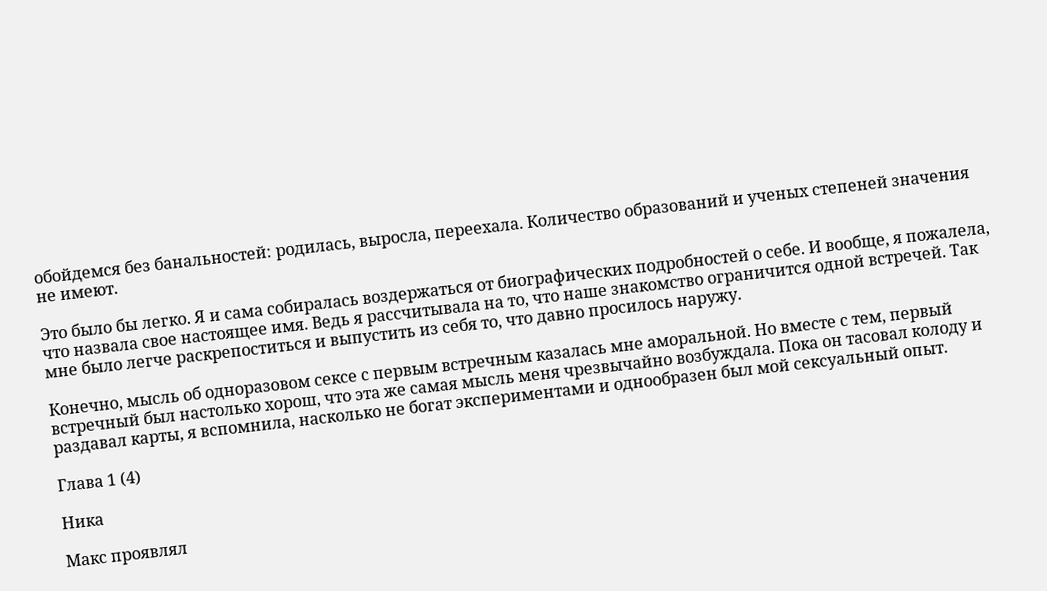обойдемся без банальностей: родилась, выросла, переехала. Количество образований и ученых степеней значения не имеют.

Это было бы легко. Я и сама собиралась воздержаться от биографических подробностей о себе. И вообще, я пожалела, что назвала свое настоящее имя. Ведь я рассчитывала на то, что наше знакомство ограничится одной встречей. Так мне было легче раскрепоститься и выпустить из себя то, что давно просилось наружу.

Конечно, мысль об одноразовом сексе с первым встречным казалась мне аморальной. Но вместе с тем, первый встречный был настолько хорош, что эта же самая мысль меня чрезвычайно возбуждала. Пока он тасовал колоду и раздавал карты, я вспомнила, насколько не богат экспериментами и однообразен был мой сексуальный опыт.

Глава 1 (4)

Ника

Макс проявлял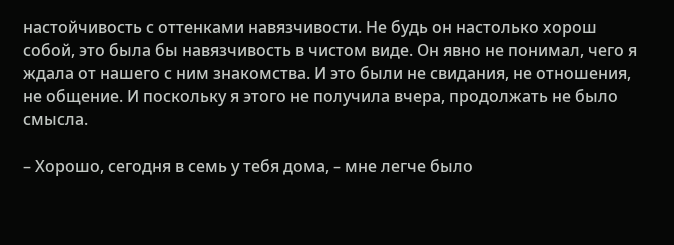настойчивость с оттенками навязчивости. Не будь он настолько хорош собой, это была бы навязчивость в чистом виде. Он явно не понимал, чего я ждала от нашего с ним знакомства. И это были не свидания, не отношения, не общение. И поскольку я этого не получила вчера, продолжать не было смысла.

– Хорошо, сегодня в семь у тебя дома, – мне легче было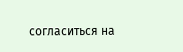согласиться на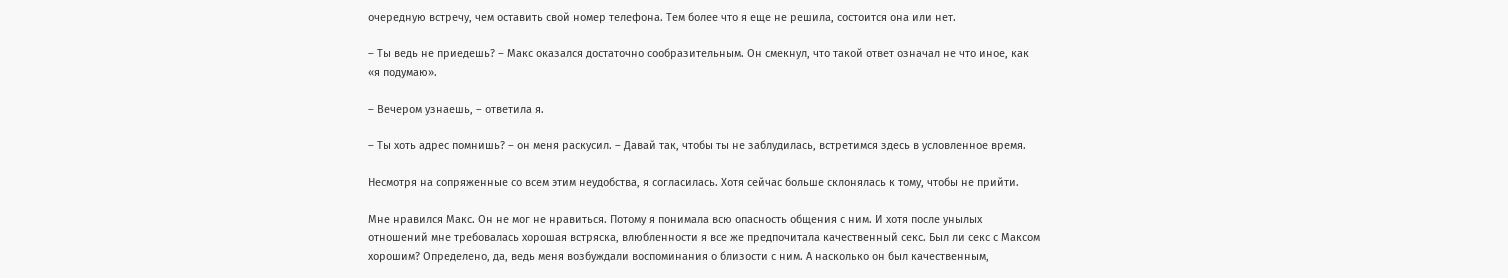очередную встречу, чем оставить свой номер телефона. Тем более что я еще не решила, состоится она или нет.

– Ты ведь не приедешь? – Макс оказался достаточно сообразительным. Он смекнул, что такой ответ означал не что иное, как «я подумаю».

– Вечером узнаешь, – ответила я.

– Ты хоть адрес помнишь? – он меня раскусил. – Давай так, чтобы ты не заблудилась, встретимся здесь в условленное время.

Несмотря на сопряженные со всем этим неудобства, я согласилась. Хотя сейчас больше склонялась к тому, чтобы не прийти.

Мне нравился Макс. Он не мог не нравиться. Потому я понимала всю опасность общения с ним. И хотя после унылых отношений мне требовалась хорошая встряска, влюбленности я все же предпочитала качественный секс. Был ли секс с Максом хорошим? Определено, да, ведь меня возбуждали воспоминания о близости с ним. А насколько он был качественным,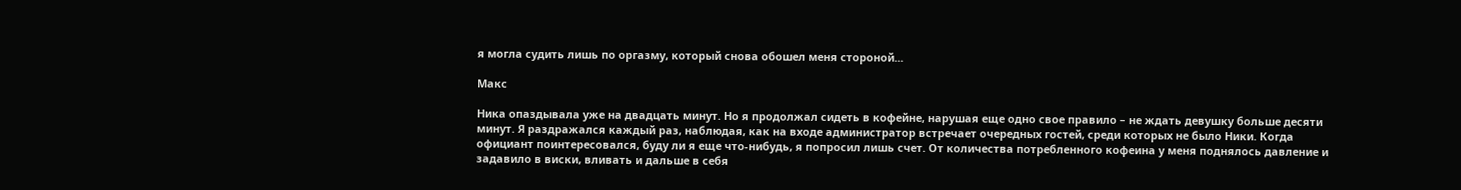я могла судить лишь по оргазму, который снова обошел меня стороной...

Макс

Ника опаздывала уже на двадцать минут. Но я продолжал сидеть в кофейне, нарушая еще одно свое правило – не ждать девушку больше десяти минут. Я раздражался каждый раз, наблюдая, как на входе администратор встречает очередных гостей, среди которых не было Ники. Когда официант поинтересовался, буду ли я еще что-нибудь, я попросил лишь счет. От количества потребленного кофеина у меня поднялось давление и задавило в виски, вливать и дальше в себя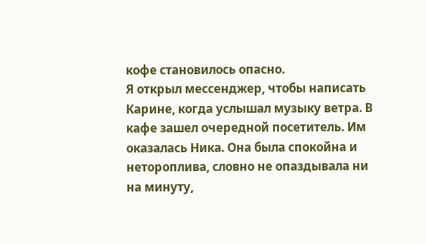кофе становилось опасно.
Я открыл мессенджер, чтобы написать Карине, когда услышал музыку ветра. В кафе зашел очередной посетитель. Им оказалась Ника. Она была спокойна и нетороплива, словно не опаздывала ни на минуту,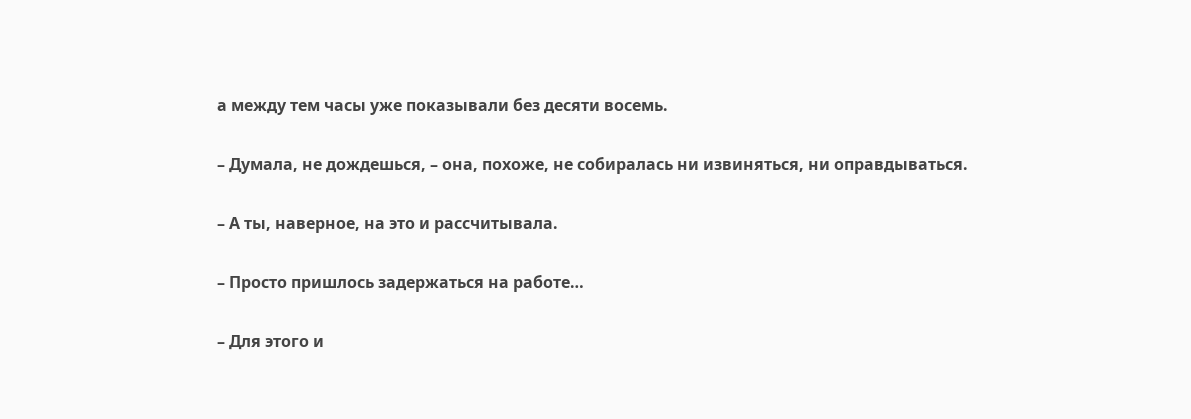а между тем часы уже показывали без десяти восемь.

– Думала, не дождешься, – она, похоже, не собиралась ни извиняться, ни оправдываться.

– А ты, наверное, на это и рассчитывала.

– Просто пришлось задержаться на работе…

– Для этого и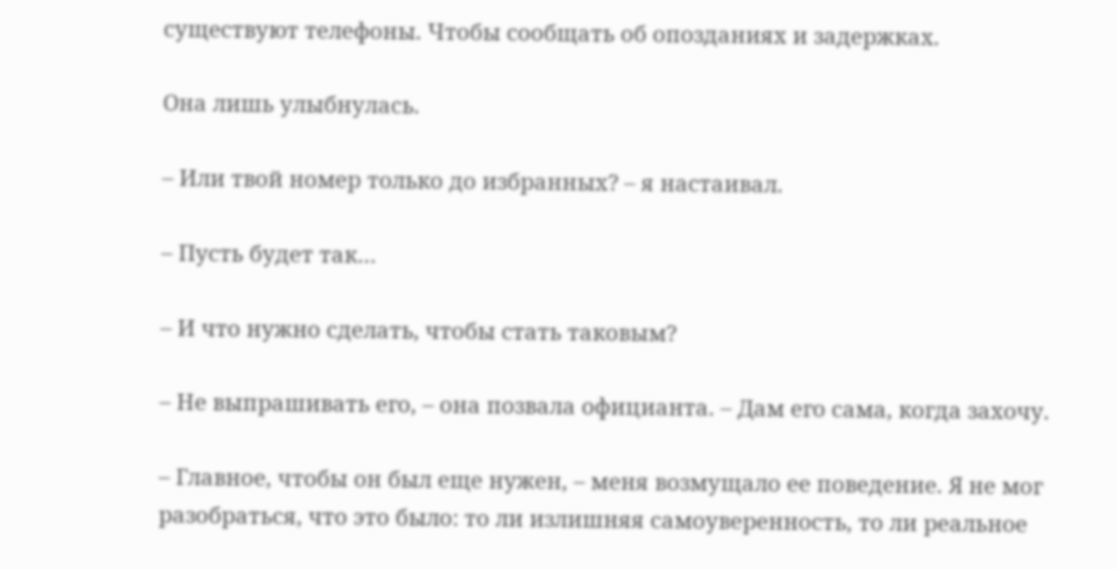существуют телефоны. Чтобы сообщать об опозданиях и задержках.

Она лишь улыбнулась.

– Или твой номер только до избранных? – я настаивал.

– Пусть будет так…

– И что нужно сделать, чтобы стать таковым?

– Не выпрашивать его, – она позвала официанта. – Дам его сама, когда захочу.

– Главное, чтобы он был еще нужен, – меня возмущало ее поведение. Я не мог разобраться, что это было: то ли излишняя самоуверенность, то ли реальное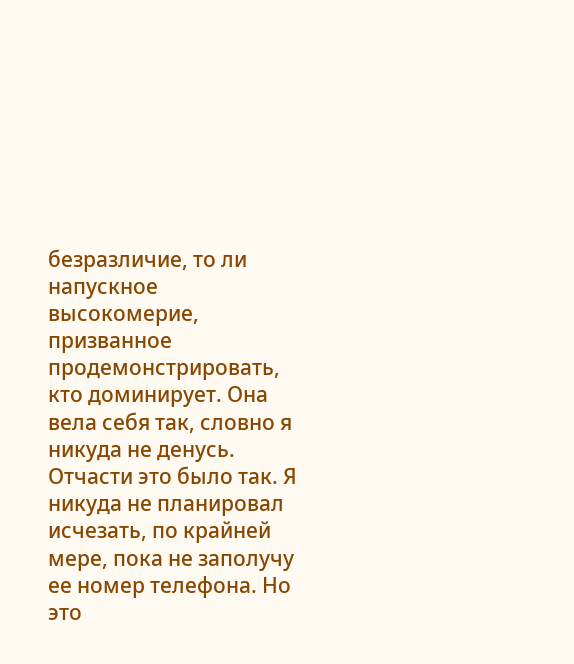безразличие, то ли напускное высокомерие, призванное продемонстрировать, кто доминирует. Она вела себя так, словно я никуда не денусь. Отчасти это было так. Я никуда не планировал исчезать, по крайней мере, пока не заполучу ее номер телефона. Но это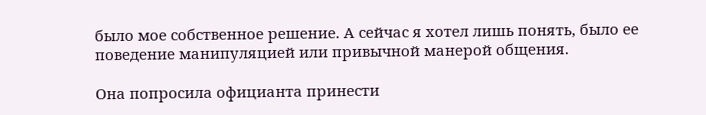было мое собственное решение. А сейчас я хотел лишь понять, было ее поведение манипуляцией или привычной манерой общения.

Она попросила официанта принести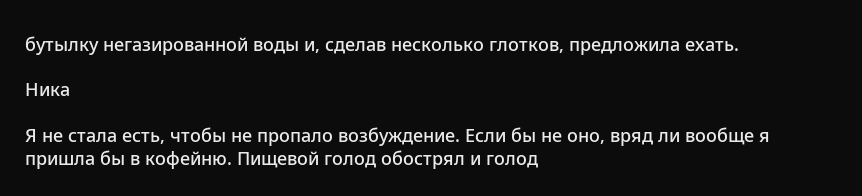бутылку негазированной воды и, сделав несколько глотков, предложила ехать.

Ника

Я не стала есть, чтобы не пропало возбуждение. Если бы не оно, вряд ли вообще я пришла бы в кофейню. Пищевой голод обострял и голод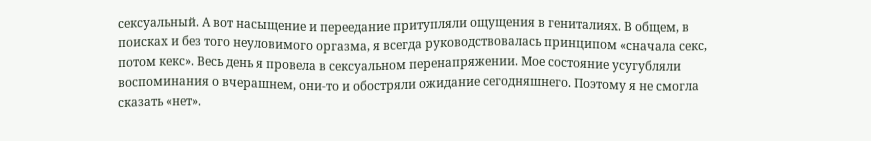сексуальный. А вот насыщение и переедание притупляли ощущения в гениталиях. В общем, в поисках и без того неуловимого оргазма, я всегда руководствовалась принципом «сначала секс, потом кекс». Весь день я провела в сексуальном перенапряжении. Мое состояние усугубляли воспоминания о вчерашнем, они-то и обостряли ожидание сегодняшнего. Поэтому я не смогла сказать «нет».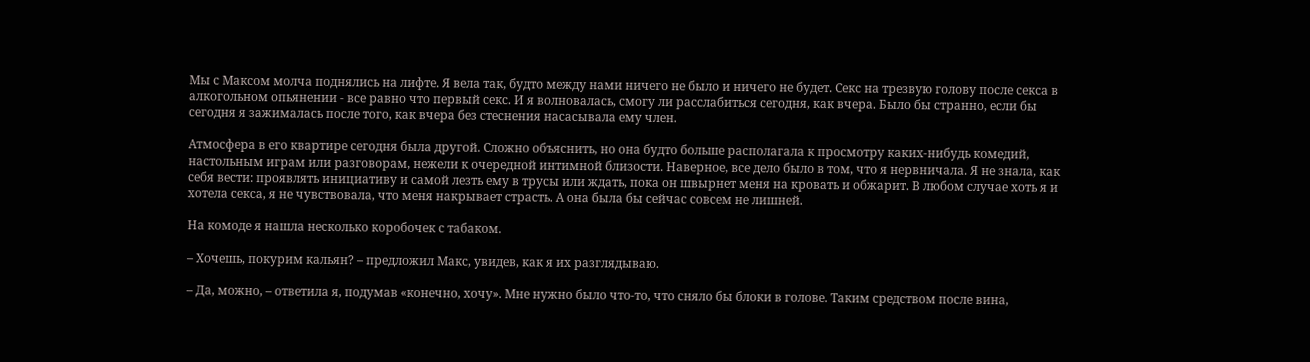Мы с Максом молча поднялись на лифте. Я вела так, будто между нами ничего не было и ничего не будет. Секс на трезвую голову после секса в алкогольном опьянении - все равно что первый секс. И я волновалась, смогу ли расслабиться сегодня, как вчера. Было бы странно, если бы сегодня я зажималась после того, как вчера без стеснения насасывала ему член.

Атмосфера в его квартире сегодня была другой. Сложно объяснить, но она будто больше располагала к просмотру каких-нибудь комедий, настольным играм или разговорам, нежели к очередной интимной близости. Наверное, все дело было в том, что я нервничала. Я не знала, как себя вести: проявлять инициативу и самой лезть ему в трусы или ждать, пока он швырнет меня на кровать и обжарит. В любом случае хоть я и хотела секса, я не чувствовала, что меня накрывает страсть. А она была бы сейчас совсем не лишней.

На комоде я нашла несколько коробочек с табаком.

– Хочешь, покурим кальян? – предложил Макс, увидев, как я их разглядываю.

– Да, можно, – ответила я, подумав «конечно, хочу». Мне нужно было что-то, что сняло бы блоки в голове. Таким средством после вина,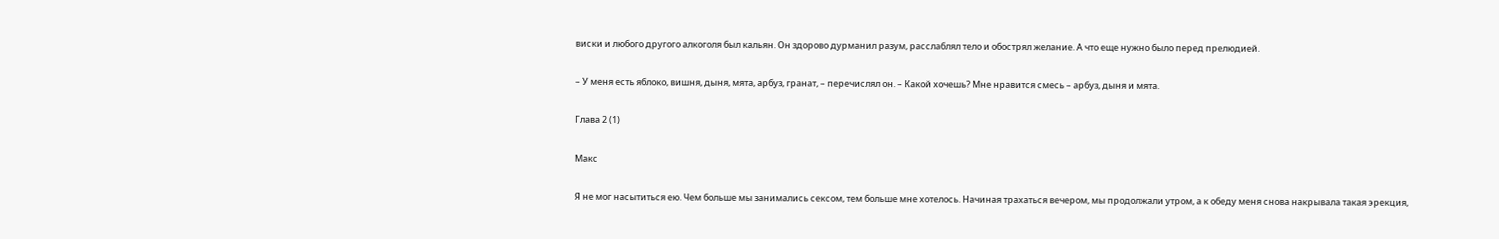виски и любого другого алкоголя был кальян. Он здорово дурманил разум, расслаблял тело и обострял желание. А что еще нужно было перед прелюдией.

– У меня есть яблоко, вишня, дыня, мята, арбуз, гранат, – перечислял он. – Какой хочешь? Мне нравится смесь – арбуз, дыня и мята.

Глава 2 (1)

Макс

Я не мог насытиться ею. Чем больше мы занимались сексом, тем больше мне хотелось. Начиная трахаться вечером, мы продолжали утром, а к обеду меня снова накрывала такая эрекция,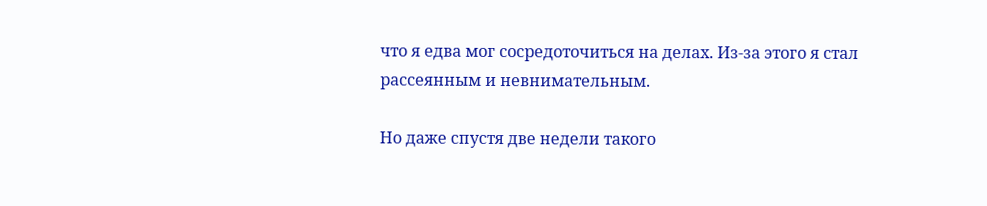что я едва мог сосредоточиться на делах. Из-за этого я стал рассеянным и невнимательным.

Но даже спустя две недели такого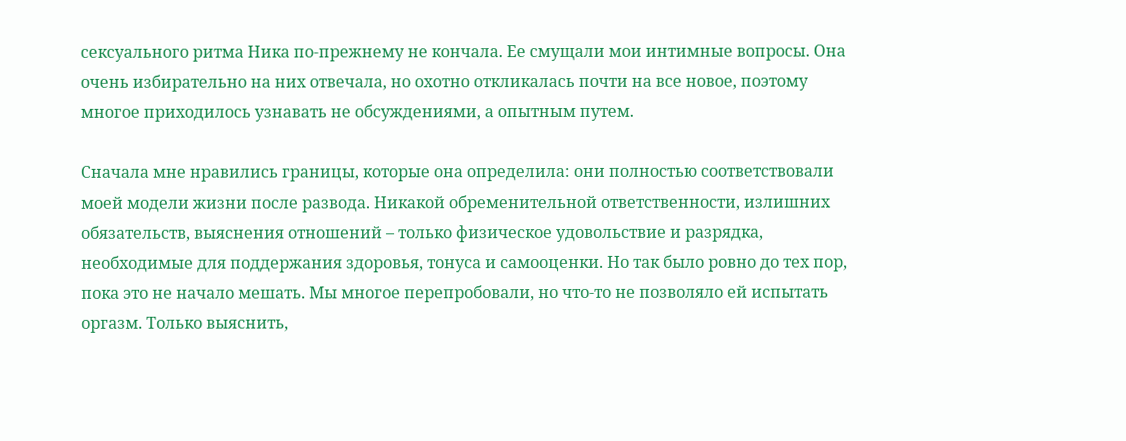сексуального ритма Ника по-прежнему не кончала. Ее смущали мои интимные вопросы. Она очень избирательно на них отвечала, но охотно откликалась почти на все новое, поэтому многое приходилось узнавать не обсуждениями, а опытным путем.

Сначала мне нравились границы, которые она определила: они полностью соответствовали моей модели жизни после развода. Никакой обременительной ответственности, излишних обязательств, выяснения отношений – только физическое удовольствие и разрядка, необходимые для поддержания здоровья, тонуса и самооценки. Но так было ровно до тех пор, пока это не начало мешать. Мы многое перепробовали, но что-то не позволяло ей испытать оргазм. Только выяснить,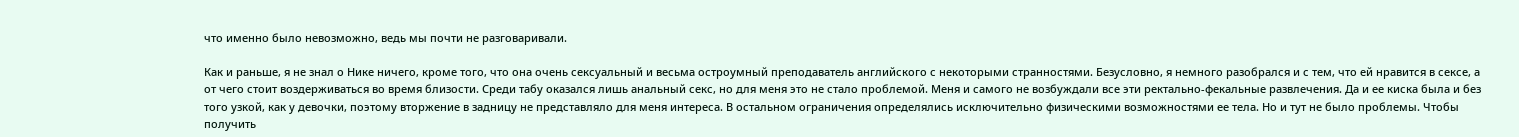что именно было невозможно, ведь мы почти не разговаривали.

Как и раньше, я не знал о Нике ничего, кроме того, что она очень сексуальный и весьма остроумный преподаватель английского с некоторыми странностями. Безусловно, я немного разобрался и с тем, что ей нравится в сексе, а от чего стоит воздерживаться во время близости. Среди табу оказался лишь анальный секс, но для меня это не стало проблемой. Меня и самого не возбуждали все эти ректально-фекальные развлечения. Да и ее киска была и без того узкой, как у девочки, поэтому вторжение в задницу не представляло для меня интереса. В остальном ограничения определялись исключительно физическими возможностями ее тела. Но и тут не было проблемы. Чтобы получить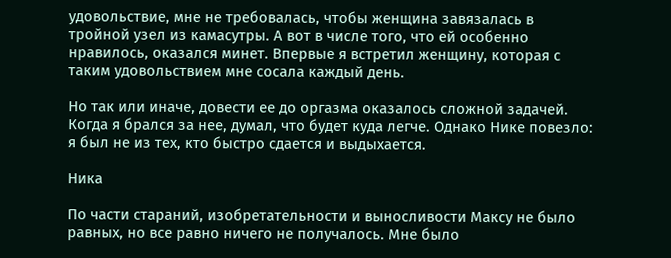удовольствие, мне не требовалась, чтобы женщина завязалась в тройной узел из камасутры. А вот в числе того, что ей особенно нравилось, оказался минет. Впервые я встретил женщину, которая с таким удовольствием мне сосала каждый день.

Но так или иначе, довести ее до оргазма оказалось сложной задачей. Когда я брался за нее, думал, что будет куда легче. Однако Нике повезло: я был не из тех, кто быстро сдается и выдыхается.

Ника

По части стараний, изобретательности и выносливости Максу не было равных, но все равно ничего не получалось. Мне было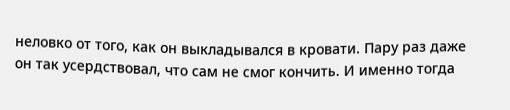неловко от того, как он выкладывался в кровати. Пару раз даже он так усердствовал, что сам не смог кончить. И именно тогда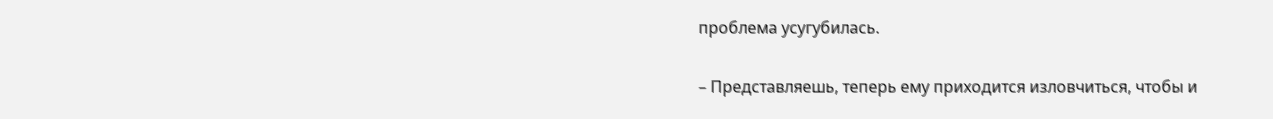проблема усугубилась.

– Представляешь, теперь ему приходится изловчиться, чтобы и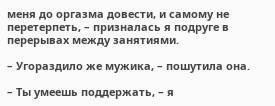меня до оргазма довести, и самому не перетерпеть, – призналась я подруге в перерывах между занятиями.

– Угораздило же мужика, – пошутила она.

– Ты умеешь поддержать, – я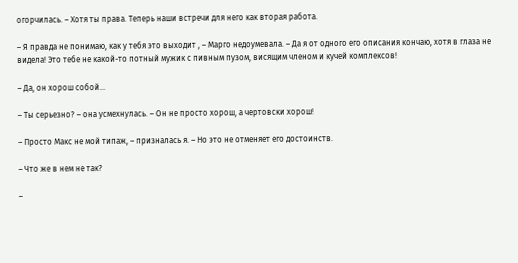огорчилась. – Хотя ты права. Теперь наши встречи для него как вторая работа.

– Я правда не понимаю, как у тебя это выходит , – Марго недоумевала. – Да я от одного его описания кончаю, хотя в глаза не видела! Это тебе не какой-то потный мужик с пивным пузом, висящим членом и кучей комплексов!

– Да, он хорош собой…

– Ты серьезно? – она усмехнулась. – Он не просто хорош, а чертовски хорош!

– Просто Макс не мой типаж, – призналась я. – Но это не отменяет его достоинств.

– Что же в нем не так?

–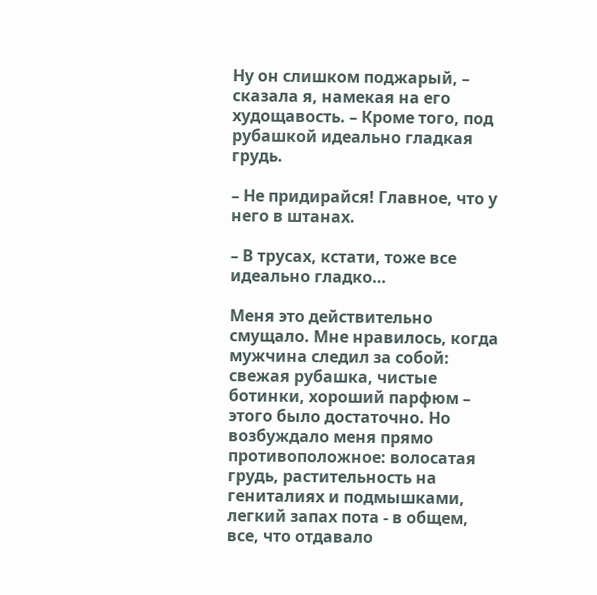Ну он слишком поджарый, – сказала я, намекая на его худощавость. – Кроме того, под рубашкой идеально гладкая грудь.

– Не придирайся! Главное, что у него в штанах.

– В трусах, кстати, тоже все идеально гладко…

Меня это действительно смущало. Мне нравилось, когда мужчина следил за собой: свежая рубашка, чистые ботинки, хороший парфюм – этого было достаточно. Но возбуждало меня прямо противоположное: волосатая грудь, растительность на гениталиях и подмышками, легкий запах пота - в общем, все, что отдавало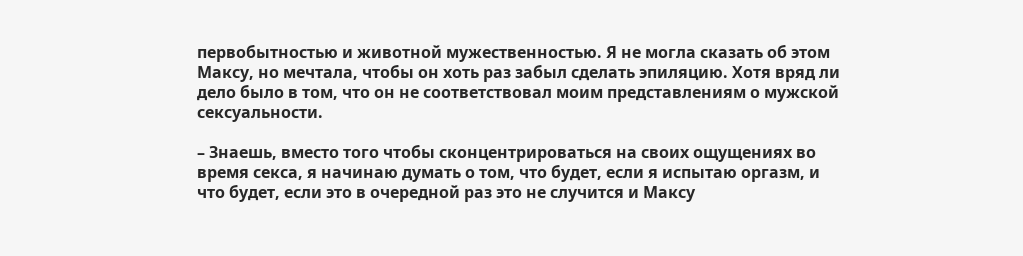первобытностью и животной мужественностью. Я не могла сказать об этом Максу, но мечтала, чтобы он хоть раз забыл сделать эпиляцию. Хотя вряд ли дело было в том, что он не соответствовал моим представлениям о мужской сексуальности.

– Знаешь, вместо того чтобы сконцентрироваться на своих ощущениях во время секса, я начинаю думать о том, что будет, если я испытаю оргазм, и что будет, если это в очередной раз это не случится и Максу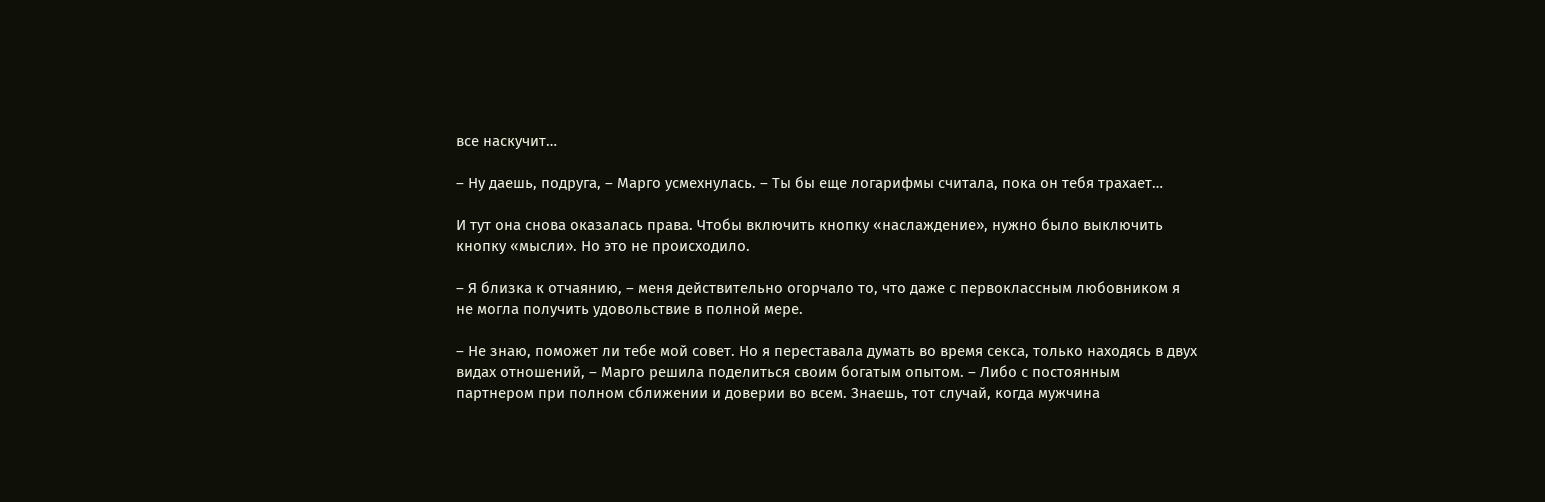все наскучит…

– Ну даешь, подруга, – Марго усмехнулась. – Ты бы еще логарифмы считала, пока он тебя трахает…

И тут она снова оказалась права. Чтобы включить кнопку «наслаждение», нужно было выключить кнопку «мысли». Но это не происходило.

– Я близка к отчаянию, – меня действительно огорчало то, что даже с первоклассным любовником я не могла получить удовольствие в полной мере.

– Не знаю, поможет ли тебе мой совет. Но я переставала думать во время секса, только находясь в двух видах отношений, – Марго решила поделиться своим богатым опытом. – Либо с постоянным партнером при полном сближении и доверии во всем. Знаешь, тот случай, когда мужчина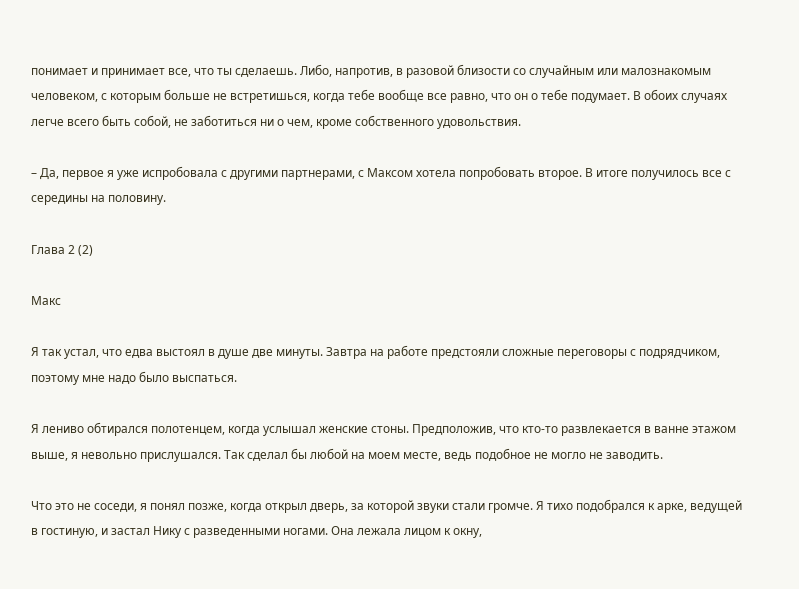понимает и принимает все, что ты сделаешь. Либо, напротив, в разовой близости со случайным или малознакомым человеком, с которым больше не встретишься, когда тебе вообще все равно, что он о тебе подумает. В обоих случаях легче всего быть собой, не заботиться ни о чем, кроме собственного удовольствия.

– Да, первое я уже испробовала с другими партнерами, с Максом хотела попробовать второе. В итоге получилось все с середины на половину.

Глава 2 (2)

Макс

Я так устал, что едва выстоял в душе две минуты. Завтра на работе предстояли сложные переговоры с подрядчиком, поэтому мне надо было выспаться.

Я лениво обтирался полотенцем, когда услышал женские стоны. Предположив, что кто-то развлекается в ванне этажом выше, я невольно прислушался. Так сделал бы любой на моем месте, ведь подобное не могло не заводить.

Что это не соседи, я понял позже, когда открыл дверь, за которой звуки стали громче. Я тихо подобрался к арке, ведущей в гостиную, и застал Нику с разведенными ногами. Она лежала лицом к окну,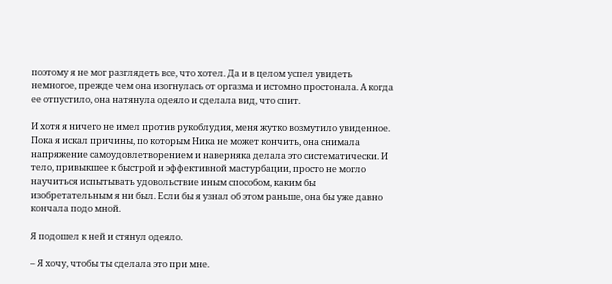поэтому я не мог разглядеть все, что хотел. Да и в целом успел увидеть немногое, прежде чем она изогнулась от оргазма и истомно простонала. А когда ее отпустило, она натянула одеяло и сделала вид, что спит.

И хотя я ничего не имел против рукоблудия, меня жутко возмутило увиденное. Пока я искал причины, по которым Ника не может кончить, она снимала напряжение самоудовлетворением и наверняка делала это систематически. И тело, привыкшее к быстрой и эффективной мастурбации, просто не могло научиться испытывать удовольствие иным способом, каким бы изобретательным я ни был. Если бы я узнал об этом раньше, она бы уже давно кончала подо мной.

Я подошел к ней и стянул одеяло.

– Я хочу, чтобы ты сделала это при мне.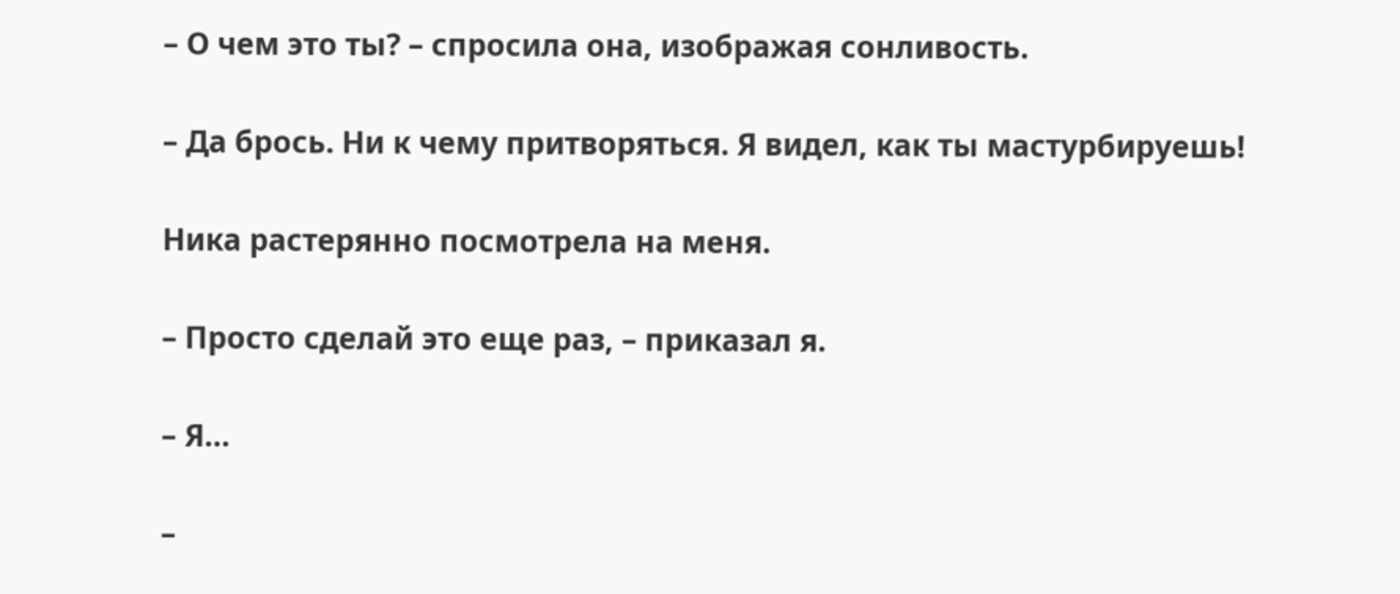– О чем это ты? – спросила она, изображая сонливость.

– Да брось. Ни к чему притворяться. Я видел, как ты мастурбируешь!

Ника растерянно посмотрела на меня.

– Просто сделай это еще раз, – приказал я.

– Я…

–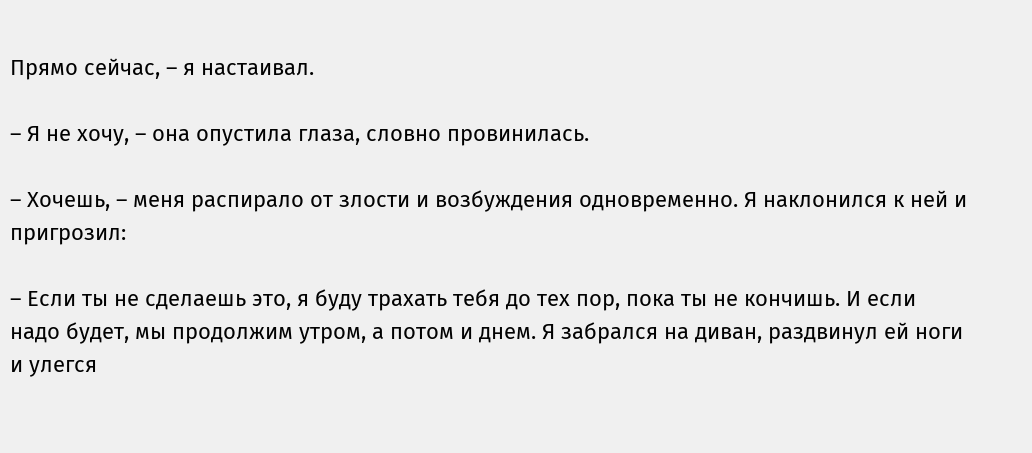Прямо сейчас, – я настаивал.

– Я не хочу, – она опустила глаза, словно провинилась.

– Хочешь, – меня распирало от злости и возбуждения одновременно. Я наклонился к ней и пригрозил:

– Если ты не сделаешь это, я буду трахать тебя до тех пор, пока ты не кончишь. И если надо будет, мы продолжим утром, а потом и днем. Я забрался на диван, раздвинул ей ноги и улегся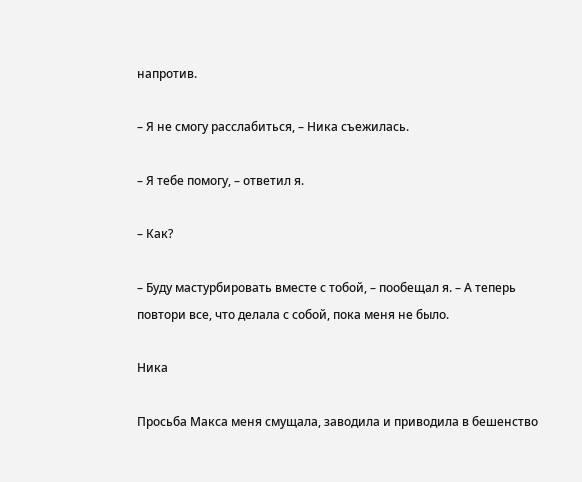напротив.

– Я не смогу расслабиться, – Ника съежилась.

– Я тебе помогу, – ответил я.

– Как?

– Буду мастурбировать вместе с тобой, – пообещал я. – А теперь повтори все, что делала с собой, пока меня не было.

Ника

Просьба Макса меня смущала, заводила и приводила в бешенство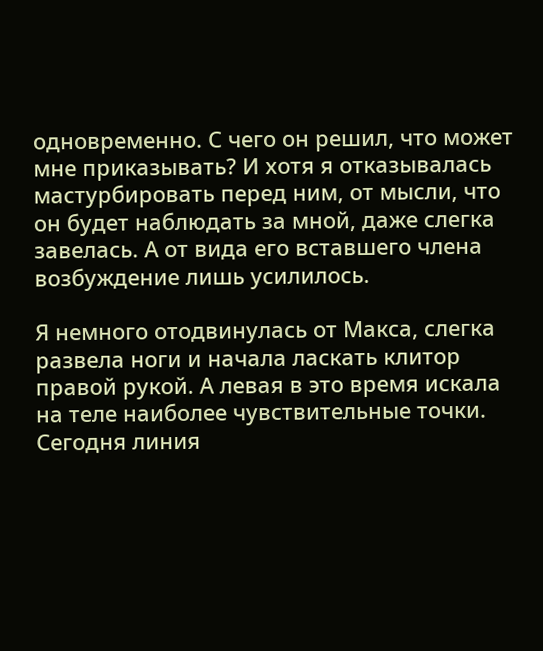одновременно. С чего он решил, что может мне приказывать? И хотя я отказывалась мастурбировать перед ним, от мысли, что он будет наблюдать за мной, даже слегка завелась. А от вида его вставшего члена возбуждение лишь усилилось.

Я немного отодвинулась от Макса, слегка развела ноги и начала ласкать клитор правой рукой. А левая в это время искала на теле наиболее чувствительные точки. Сегодня линия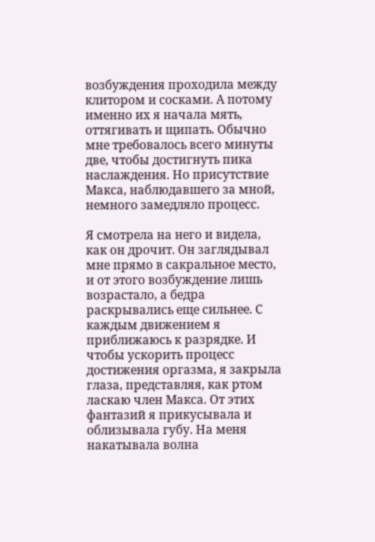возбуждения проходила между клитором и сосками. А потому именно их я начала мять, оттягивать и щипать. Обычно мне требовалось всего минуты две, чтобы достигнуть пика наслаждения. Но присутствие Макса, наблюдавшего за мной, немного замедляло процесс.

Я смотрела на него и видела, как он дрочит. Он заглядывал мне прямо в сакральное место, и от этого возбуждение лишь возрастало, а бедра раскрывались еще сильнее. С каждым движением я приближаюсь к разрядке. И чтобы ускорить процесс достижения оргазма, я закрыла глаза, представляя, как ртом ласкаю член Макса. От этих фантазий я прикусывала и облизывала губу. На меня накатывала волна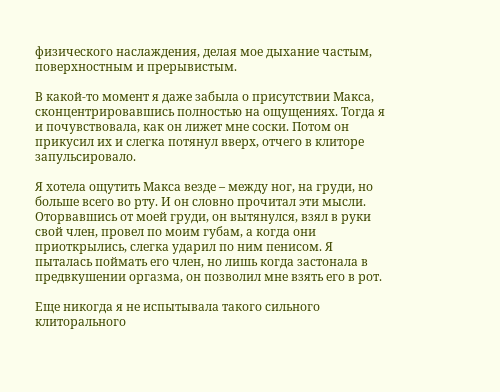физического наслаждения, делая мое дыхание частым, поверхностным и прерывистым.

В какой-то момент я даже забыла о присутствии Макса, сконцентрировавшись полностью на ощущениях. Тогда я и почувствовала, как он лижет мне соски. Потом он прикусил их и слегка потянул вверх, отчего в клиторе запульсировало.

Я хотела ощутить Макса везде – между ног, на груди, но больше всего во рту. И он словно прочитал эти мысли. Оторвавшись от моей груди, он вытянулся, взял в руки свой член, провел по моим губам, а когда они приоткрылись, слегка ударил по ним пенисом. Я пыталась поймать его член, но лишь когда застонала в предвкушении оргазма, он позволил мне взять его в рот.

Еще никогда я не испытывала такого сильного клиторального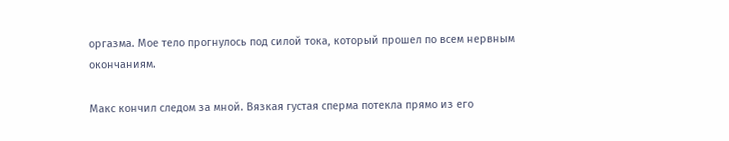оргазма. Мое тело прогнулось под силой тока, который прошел по всем нервным окончаниям.

Макс кончил следом за мной. Вязкая густая сперма потекла прямо из его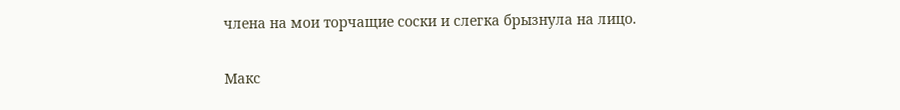члена на мои торчащие соски и слегка брызнула на лицо.

Макс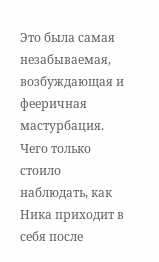Это была самая незабываемая, возбуждающая и фееричная мастурбация. Чего только стоило наблюдать, как Ника приходит в себя после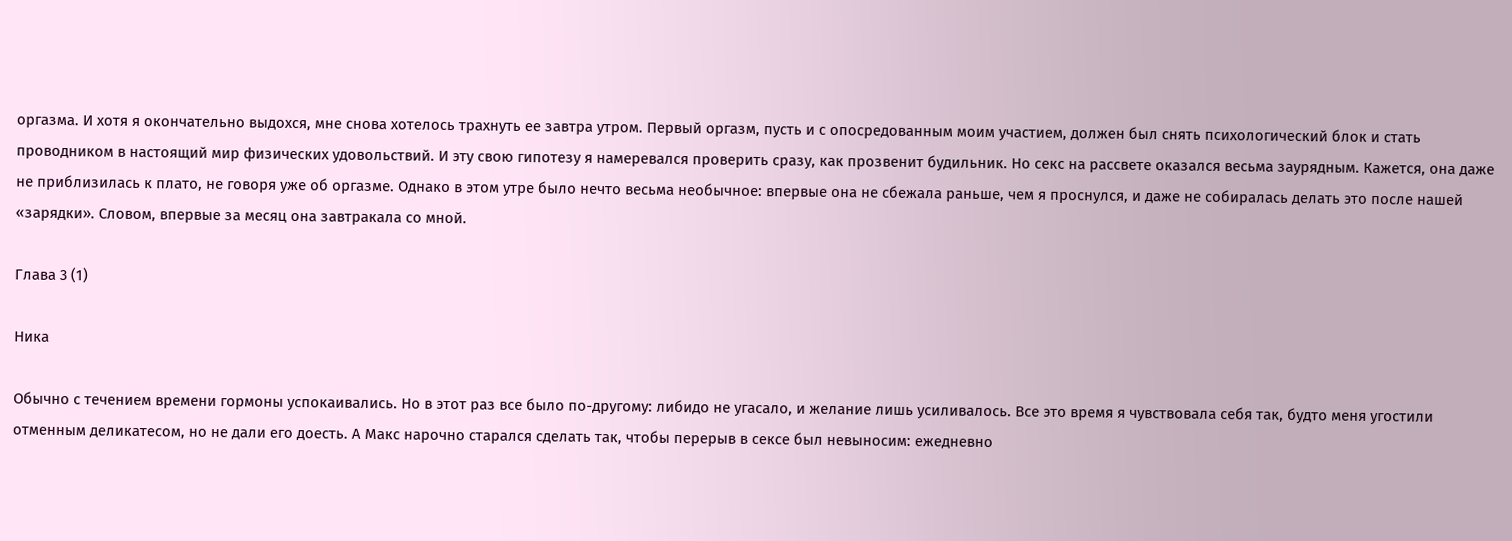оргазма. И хотя я окончательно выдохся, мне снова хотелось трахнуть ее завтра утром. Первый оргазм, пусть и с опосредованным моим участием, должен был снять психологический блок и стать проводником в настоящий мир физических удовольствий. И эту свою гипотезу я намеревался проверить сразу, как прозвенит будильник. Но секс на рассвете оказался весьма заурядным. Кажется, она даже не приблизилась к плато, не говоря уже об оргазме. Однако в этом утре было нечто весьма необычное: впервые она не сбежала раньше, чем я проснулся, и даже не собиралась делать это после нашей «зарядки». Словом, впервые за месяц она завтракала со мной.

Глава 3 (1)

Ника

Обычно с течением времени гормоны успокаивались. Но в этот раз все было по-другому: либидо не угасало, и желание лишь усиливалось. Все это время я чувствовала себя так, будто меня угостили отменным деликатесом, но не дали его доесть. А Макс нарочно старался сделать так, чтобы перерыв в сексе был невыносим: ежедневно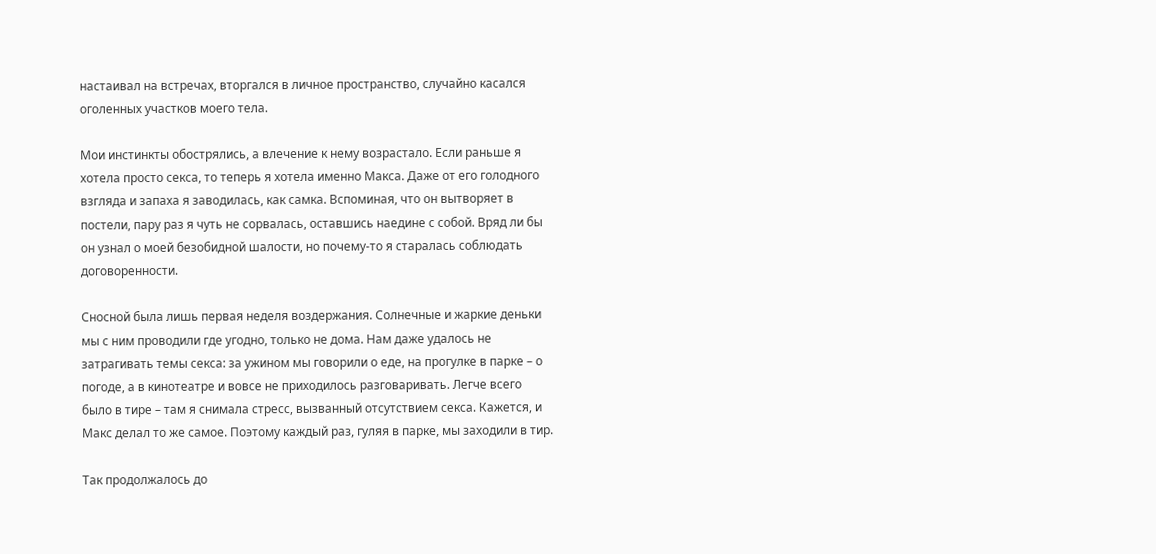настаивал на встречах, вторгался в личное пространство, случайно касался оголенных участков моего тела.

Мои инстинкты обострялись, а влечение к нему возрастало. Если раньше я хотела просто секса, то теперь я хотела именно Макса. Даже от его голодного взгляда и запаха я заводилась, как самка. Вспоминая, что он вытворяет в постели, пару раз я чуть не сорвалась, оставшись наедине с собой. Вряд ли бы он узнал о моей безобидной шалости, но почему-то я старалась соблюдать договоренности.

Сносной была лишь первая неделя воздержания. Солнечные и жаркие деньки мы с ним проводили где угодно, только не дома. Нам даже удалось не затрагивать темы секса: за ужином мы говорили о еде, на прогулке в парке – о погоде, а в кинотеатре и вовсе не приходилось разговаривать. Легче всего было в тире – там я снимала стресс, вызванный отсутствием секса. Кажется, и Макс делал то же самое. Поэтому каждый раз, гуляя в парке, мы заходили в тир.

Так продолжалось до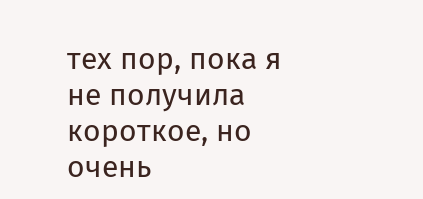тех пор, пока я не получила короткое, но очень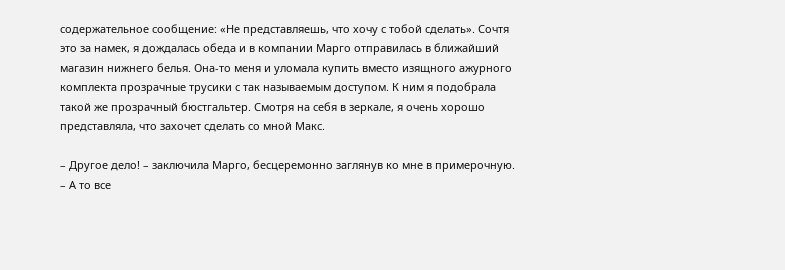содержательное сообщение: «Не представляешь, что хочу с тобой сделать». Сочтя это за намек, я дождалась обеда и в компании Марго отправилась в ближайший магазин нижнего белья. Она-то меня и уломала купить вместо изящного ажурного комплекта прозрачные трусики с так называемым доступом. К ним я подобрала такой же прозрачный бюстгальтер. Смотря на себя в зеркале, я очень хорошо представляла, что захочет сделать со мной Макс.

– Другое дело! – заключила Марго, бесцеремонно заглянув ко мне в примерочную. – А то все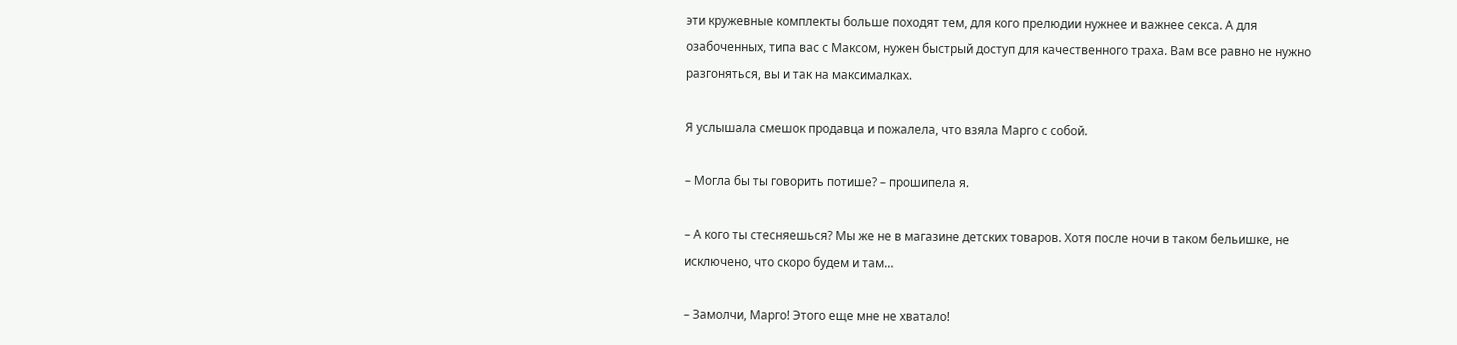эти кружевные комплекты больше походят тем, для кого прелюдии нужнее и важнее секса. А для озабоченных, типа вас с Максом, нужен быстрый доступ для качественного траха. Вам все равно не нужно разгоняться, вы и так на максималках.

Я услышала смешок продавца и пожалела, что взяла Марго с собой.

– Могла бы ты говорить потише? – прошипела я.

– А кого ты стесняешься? Мы же не в магазине детских товаров. Хотя после ночи в таком бельишке, не исключено, что скоро будем и там…

– Замолчи, Марго! Этого еще мне не хватало!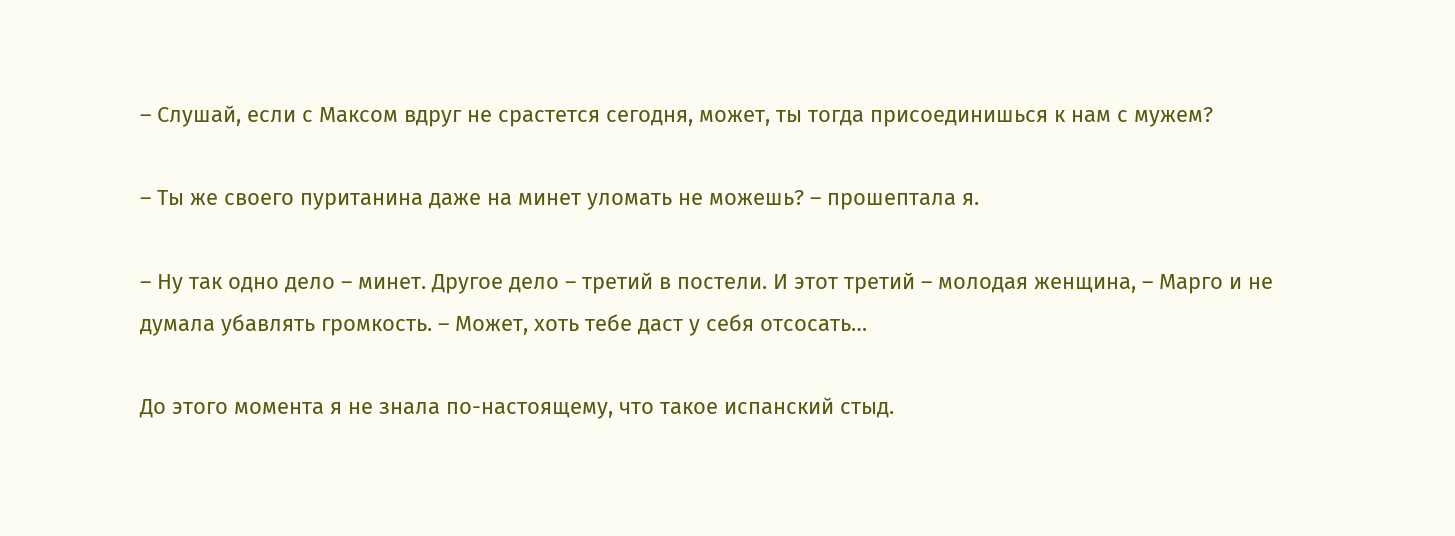– Слушай, если с Максом вдруг не срастется сегодня, может, ты тогда присоединишься к нам с мужем?

– Ты же своего пуританина даже на минет уломать не можешь? – прошептала я.

– Ну так одно дело – минет. Другое дело – третий в постели. И этот третий – молодая женщина, – Марго и не думала убавлять громкость. – Может, хоть тебе даст у себя отсосать…

До этого момента я не знала по-настоящему, что такое испанский стыд.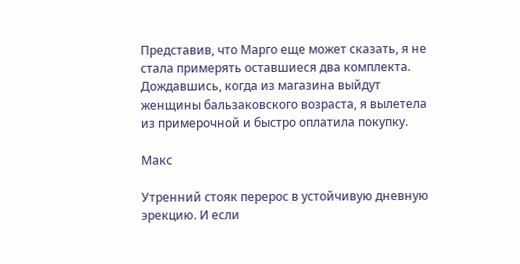Представив, что Марго еще может сказать, я не стала примерять оставшиеся два комплекта. Дождавшись, когда из магазина выйдут женщины бальзаковского возраста, я вылетела из примерочной и быстро оплатила покупку.

Макс

Утренний стояк перерос в устойчивую дневную эрекцию. И если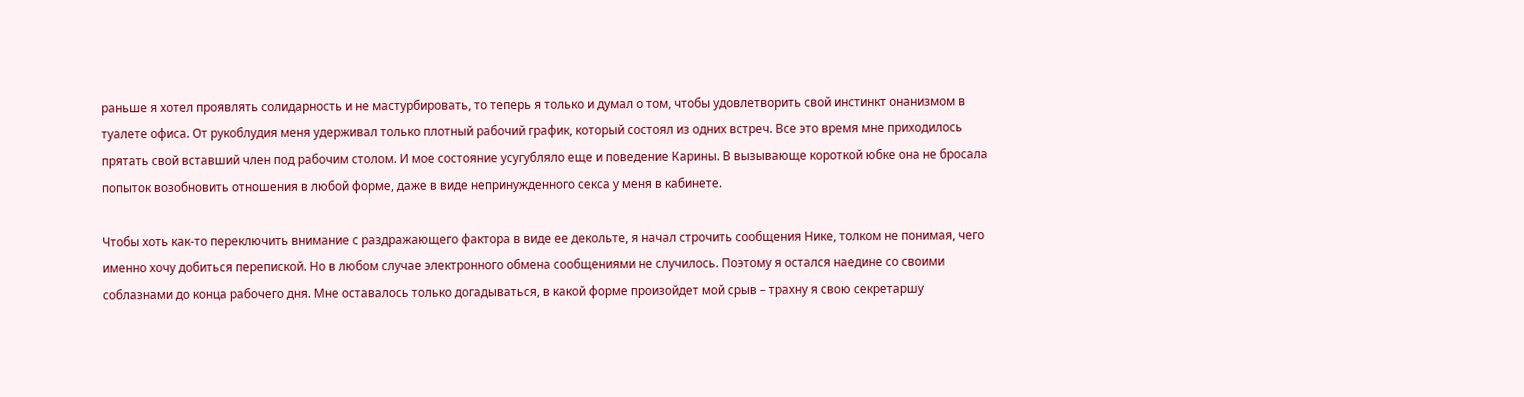раньше я хотел проявлять солидарность и не мастурбировать, то теперь я только и думал о том, чтобы удовлетворить свой инстинкт онанизмом в туалете офиса. От рукоблудия меня удерживал только плотный рабочий график, который состоял из одних встреч. Все это время мне приходилось прятать свой вставший член под рабочим столом. И мое состояние усугубляло еще и поведение Карины. В вызывающе короткой юбке она не бросала попыток возобновить отношения в любой форме, даже в виде непринужденного секса у меня в кабинете.

Чтобы хоть как-то переключить внимание с раздражающего фактора в виде ее декольте, я начал строчить сообщения Нике, толком не понимая, чего именно хочу добиться перепиской. Но в любом случае электронного обмена сообщениями не случилось. Поэтому я остался наедине со своими соблазнами до конца рабочего дня. Мне оставалось только догадываться, в какой форме произойдет мой срыв – трахну я свою секретаршу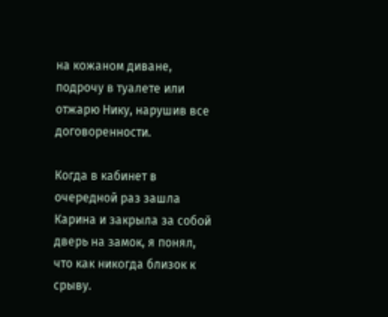на кожаном диване, подрочу в туалете или отжарю Нику, нарушив все договоренности.

Когда в кабинет в очередной раз зашла Карина и закрыла за собой дверь на замок, я понял, что как никогда близок к срыву.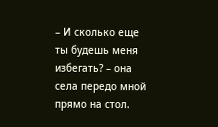– И сколько еще ты будешь меня избегать? – она села передо мной прямо на стол.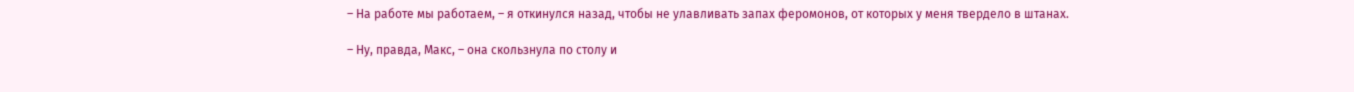– На работе мы работаем, – я откинулся назад, чтобы не улавливать запах феромонов, от которых у меня твердело в штанах.

– Ну, правда, Макс, – она скользнула по столу и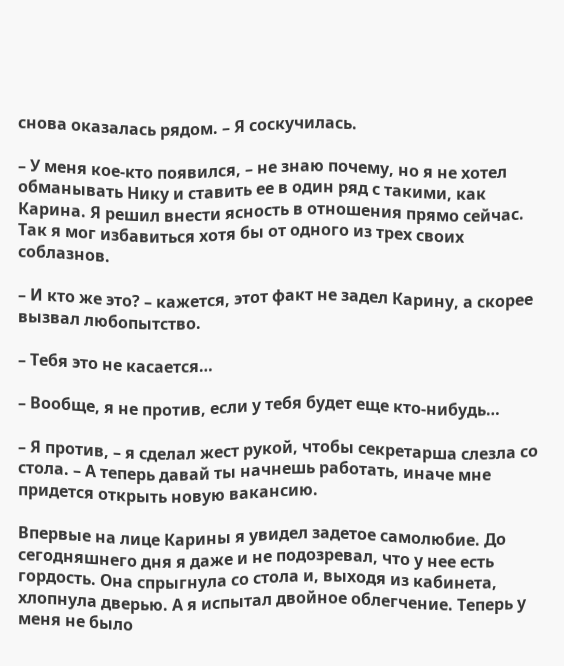снова оказалась рядом. – Я соскучилась.

– У меня кое-кто появился, – не знаю почему, но я не хотел обманывать Нику и ставить ее в один ряд с такими, как Карина. Я решил внести ясность в отношения прямо сейчас. Так я мог избавиться хотя бы от одного из трех своих соблазнов.

– И кто же это? – кажется, этот факт не задел Карину, а скорее вызвал любопытство.

– Тебя это не касается…

– Вообще, я не против, если у тебя будет еще кто-нибудь…

– Я против, – я сделал жест рукой, чтобы секретарша слезла со стола. – А теперь давай ты начнешь работать, иначе мне придется открыть новую вакансию.

Впервые на лице Карины я увидел задетое самолюбие. До сегодняшнего дня я даже и не подозревал, что у нее есть гордость. Она спрыгнула со стола и, выходя из кабинета, хлопнула дверью. А я испытал двойное облегчение. Теперь у меня не было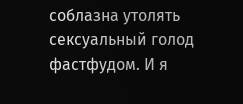соблазна утолять сексуальный голод фастфудом. И я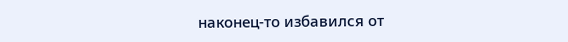наконец-то избавился от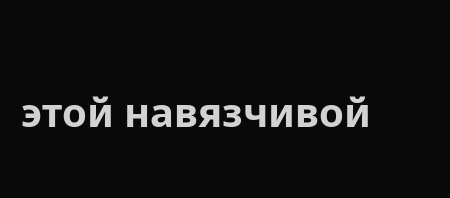этой навязчивой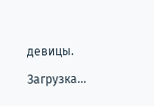девицы.

Загрузка...